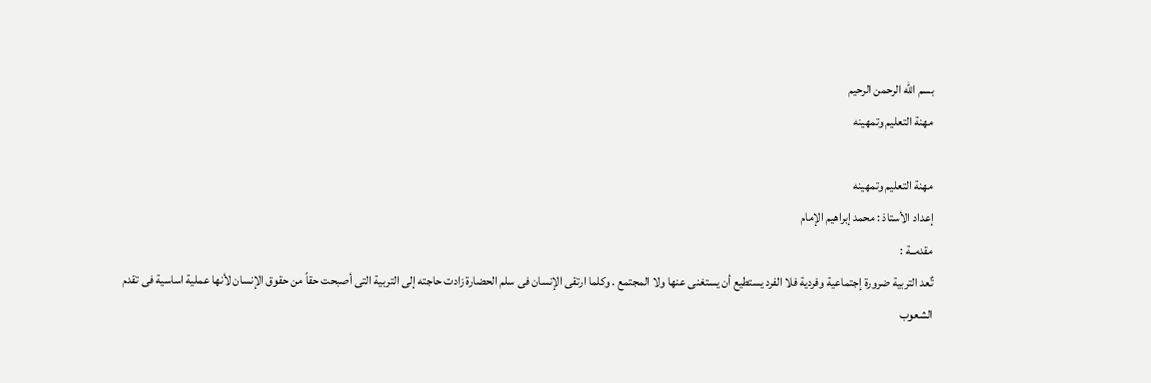بسم الله الرحمن الرحيم
مهنة التعليم وتمهينه

مهنة التعليم وتمهينه
إعداد الأستاذ : محمد إبراهيم الإمام
مقدمــة :
تٌعد التربية ضرورة إجتماعية وفردية فلا الفرد يستطيع أن يستغنى عنها ولا المجتمع . وكلما ارتقى الإنسان فى سلم الحضارة زادت حاجته إلى التربية التى أصبحت حقاً من حقوق الإنسان لأنها عملية اساسية فى تقدم الشعوب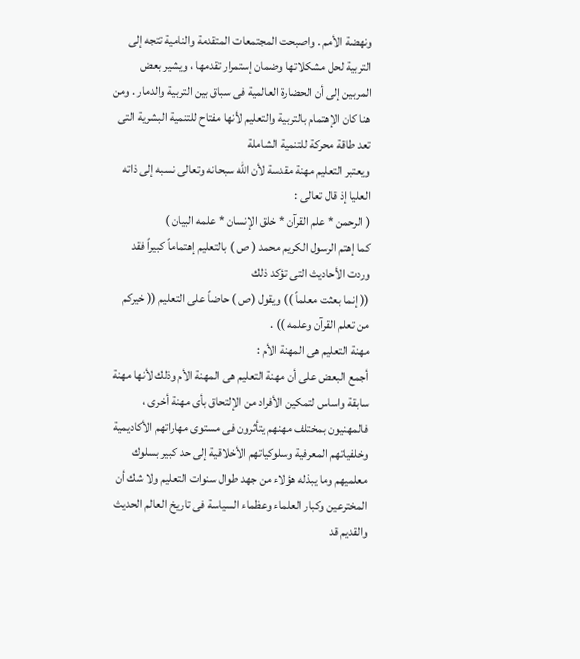ونهضة الأمم . واصبحت المجتمعات المتقدمة والنامية تتجه إلى التربية لحل مشكلاتها وضمان إستمرار تقدمها ، ويشير بعض المربين إلى أن الحضارة العالمية فى سباق بين التربية والدمار . ومن هنا كان الإهتمام بالتربية والتعليم لأنها مفتاح للتنمية البشرية التى تعد طاقة محركة للتنمية الشاملة
ويعتبر التعليم مهنة مقدسة لأن الله سبحانه وتعالى نسبه إلى ذاته العليا إذ قال تعالى :
( الرحمن * علم القرآن * خلق الإنسان * علمه البيان )
كما إهتم الرسول الكريم محمد ( ص ) بالتعليم إهتماماً كبيراً فقد وردت الأحاديث التى تؤكد ذلك
(( إنما بعثت معلماً )) ويقول (ص ) حاضاً على التعليم (( خيركم من تعلم القرآن وعلمه )) .
مهنة التعليم هى المهنة الأم :
أجمع البعض على أن مهنة التعليم هى المهنة الأم وذلك لأنها مهنة سابقة واساس لتمكين الأفراد من الإلتحاق بأى مهنة أخرى ، فالمهنيون بمختلف مهنهم يتأثرون فى مستوى مهاراتهم الأكاديمية وخلفياتهم المعرفية وسلوكياتهم الأخلاقية إلى حد كبير بسلوك معلميهم وما يبذله هؤلاء من جهد طوال سنوات التعليم ولا شك أن المخترعين وكبار العلماء وعظماء السياسة فى تاريخ العالم الحديث والقديم قد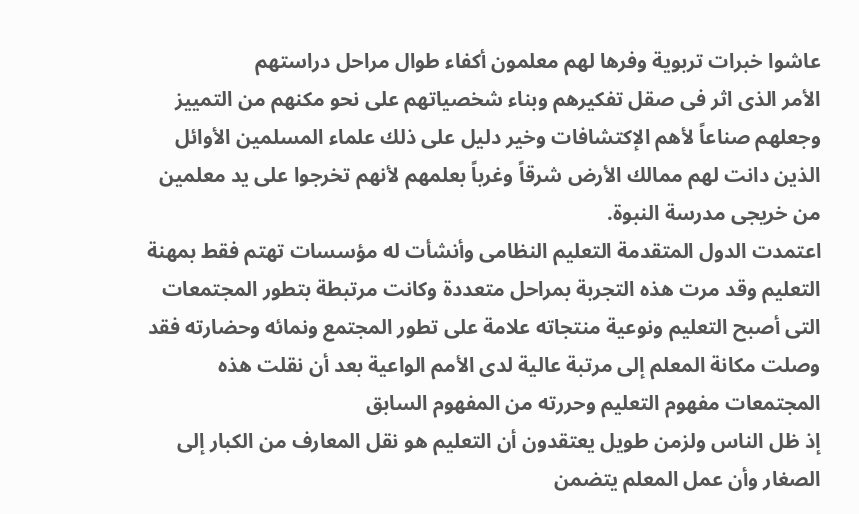عاشوا خبرات تربوية وفرها لهم معلمون أكفاء طوال مراحل دراستهم
الأمر الذى اثر فى صقل تفكيرهم وبناء شخصياتهم على نحو مكنهم من التمييز وجعلهم صناعاً لأهم الإكتشافات وخير دليل على ذلك علماء المسلمين الأوائل الذين دانت لهم ممالك الأرض شرقاً وغرباً بعلمهم لأنهم تخرجوا على يد معلمين من خريجى مدرسة النبوة.
اعتمدت الدول المتقدمة التعليم النظامى وأنشأت له مؤسسات تهتم فقط بمهنة التعليم وقد مرت هذه التجربة بمراحل متعددة وكانت مرتبطة بتطور المجتمعات التى أصبح التعليم ونوعية منتجاته علامة على تطور المجتمع ونمائه وحضارته فقد وصلت مكانة المعلم إلى مرتبة عالية لدى الأمم الواعية بعد أن نقلت هذه المجتمعات مفهوم التعليم وحررته من المفهوم السابق
إذ ظل الناس ولزمن طويل يعتقدون أن التعليم هو نقل المعارف من الكبار إلى الصغار وأن عمل المعلم يتضمن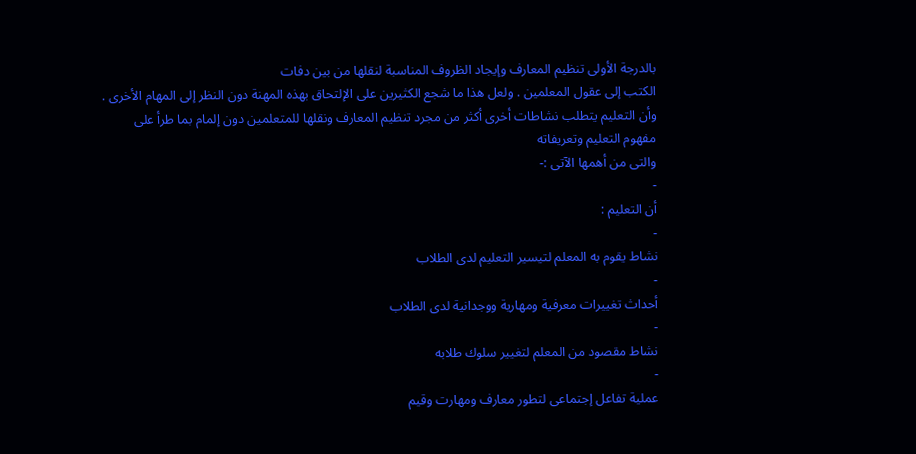بالدرجة الأولى تنظيم المعارف وإيجاد الظروف المناسبة لنقلها من بين دفات
الكتب إلى عقول المعلمين . ولعل هذا ما شجع الكثيرين على الإلتحاق بهذه المهنة دون النظر إلى المهام الأخرى . وأن التعليم يتطلب نشاطات أخرى أكثر من مجرد تنظيم المعارف ونقلها للمتعلمين دون إلمام بما طرأ على مفهوم التعليم وتعريفاته
والتى من أهمها الآتى :-
-
أن التعليم :
-
نشاط يقوم به المعلم لتيسير التعليم لدى الطلاب
-
أحداث تغييرات معرفية ومهارية ووجدانية لدى الطلاب
-
نشاط مقصود من المعلم لتغيير سلوك طلابه
-
عملية تفاعل إجتماعى لتطور معارف ومهارت وقيم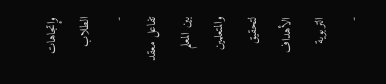وإتجاهات الطلاب
-
تفاعل معقد بين المعلم والمتعلمين لتحقيق الأهداف التربوية
-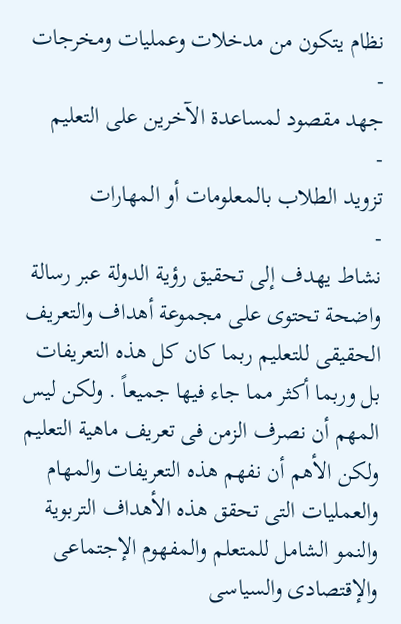نظام يتكون من مدخلات وعمليات ومخرجات
-
جهد مقصود لمساعدة الآخرين على التعليم
-
تزويد الطلاب بالمعلومات أو المهارات
-
نشاط يهدف إلى تحقيق رؤية الدولة عبر رسالة واضحة تحتوى على مجموعة أهداف والتعريف الحقيقى للتعليم ربما كان كل هذه التعريفات بل وربما أكثر مما جاء فيها جميعاً . ولكن ليس المهم أن نصرف الزمن فى تعريف ماهية التعليم ولكن الأهم أن نفهم هذه التعريفات والمهام والعمليات التى تحقق هذه الأهداف التربوية والنمو الشامل للمتعلم والمفهوم الإجتماعى والإقتصادى والسياسى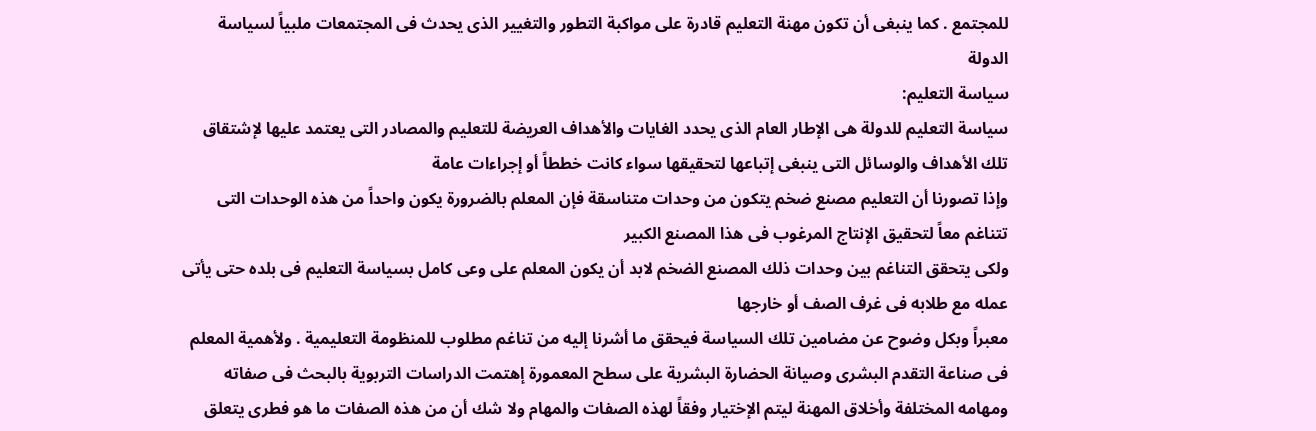للمجتمع . كما ينبغى أن تكون مهنة التعليم قادرة على مواكبة التطور والتغيير الذى يحدث فى المجتمعات ملبياً لسياسة الدولة
سياسة التعليم:
سياسة التعليم للدولة هى الإطار العام الذى يحدد الغايات والأهداف العريضة للتعليم والمصادر التى يعتمد عليها لإشتقاق تلك الأهداف والوسائل التى ينبغى إتباعها لتحقيقها سواء كانت خططاً أو إجراءات عامة
وإذا تصورنا أن التعليم مصنع ضخم يتكون من وحدات متناسقة فإن المعلم بالضرورة يكون واحداً من هذه الوحدات التى تتناغم معاً لتحقيق الإنتاج المرغوب فى هذا المصنع الكبير
ولكى يتحقق التناغم بين وحدات ذلك المصنع الضخم لابد أن يكون المعلم على وعى كامل بسياسة التعليم فى بلده حتى يأتى عمله مع طلابه فى غرف الصف أو خارجها
معبراً وبكل وضوح عن مضامين تلك السياسة فيحقق ما أشرنا إليه من تناغم مطلوب للمنظومة التعليمية . ولأهمية المعلم فى صناعة التقدم البشرى وصيانة الحضارة البشرية على سطح المعمورة إهتمت الدراسات التربوية بالبحث فى صفاته ومهامه المختلفة وأخلاق المهنة ليتم الإختيار وفقاً لهذه الصفات والمهام ولا شك أن من هذه الصفات ما هو فطرى يتعلق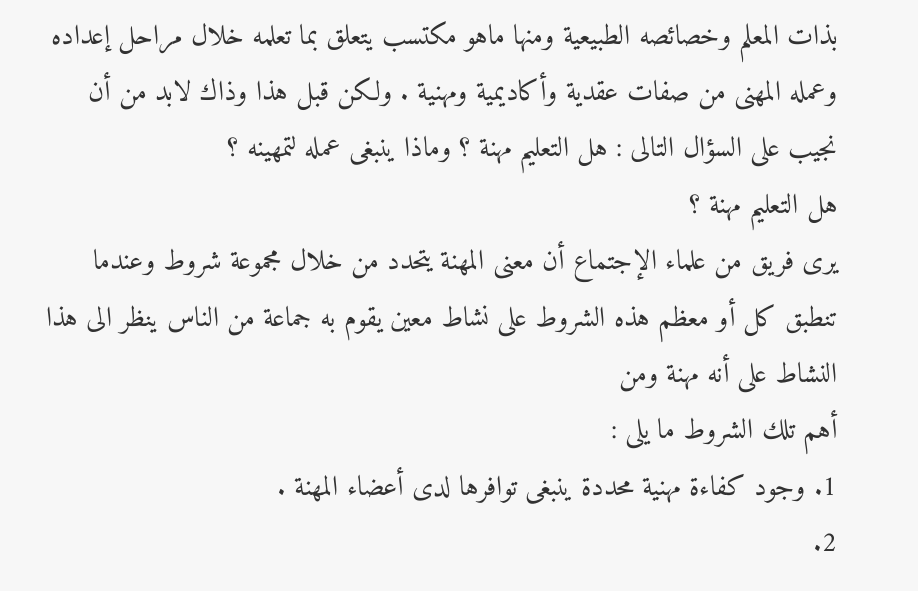بذات المعلم وخصائصه الطبيعية ومنها ماهو مكتسب يتعلق بما تعلمه خلال مراحل إعداده وعمله المهنى من صفات عقدية وأكاديمية ومهنية . ولكن قبل هذا وذاك لابد من أن نجيب على السؤال التالى : هل التعليم مهنة ؟ وماذا ينبغى عمله لتمهينه ؟
هل التعليم مهنة ؟
يرى فريق من علماء الإجتماع أن معنى المهنة يتحدد من خلال مجموعة شروط وعندما تنطبق كل أو معظم هذه الشروط على نشاط معين يقوم به جماعة من الناس ينظر الى هذا النشاط على أنه مهنة ومن
أهم تلك الشروط ما يلى :
1. وجود كفاءة مهنية محددة ينبغى توافرها لدى أعضاء المهنة .
2.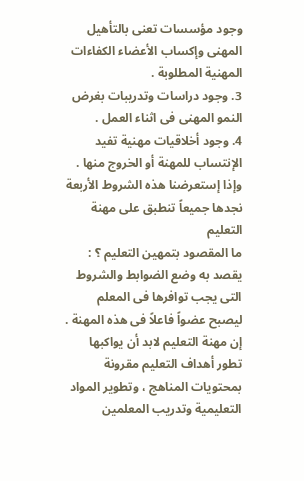وجود مؤسسات تعنى بالتأهيل المهنى وإكساب الأعضاء الكفاءات المهنية المطلوبة .
3. وجود دراسات وتدريبات بغرض النمو المهنى فى اثناء العمل .
4. وجود أخلاقيات مهنية تفيد الإنتساب للمهنة أو الخروج منها .
وإذا إستعرضنا هذه الشروط الأربعة نجدها جميعاً تنطبق على مهنة التعليم
ما المقصود بتمهين التعليم ؟ :
يقصد به وضع الضوابط والشروط التى يجب توافرها فى المعلم ليصبح عضواً فاعلاً فى هذه المهنة .
إن مهنة التعليم لابد أن يواكبها تطور أهداف التعليم مقرونة بمحتويات المناهج ، وتطوير المواد التعليمية وتدريب المعلمين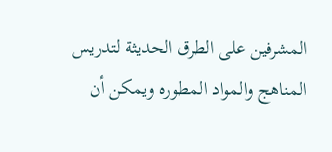المشرفين على الطرق الحديثة لتدريس المناهج والمواد المطوره ويمكن أن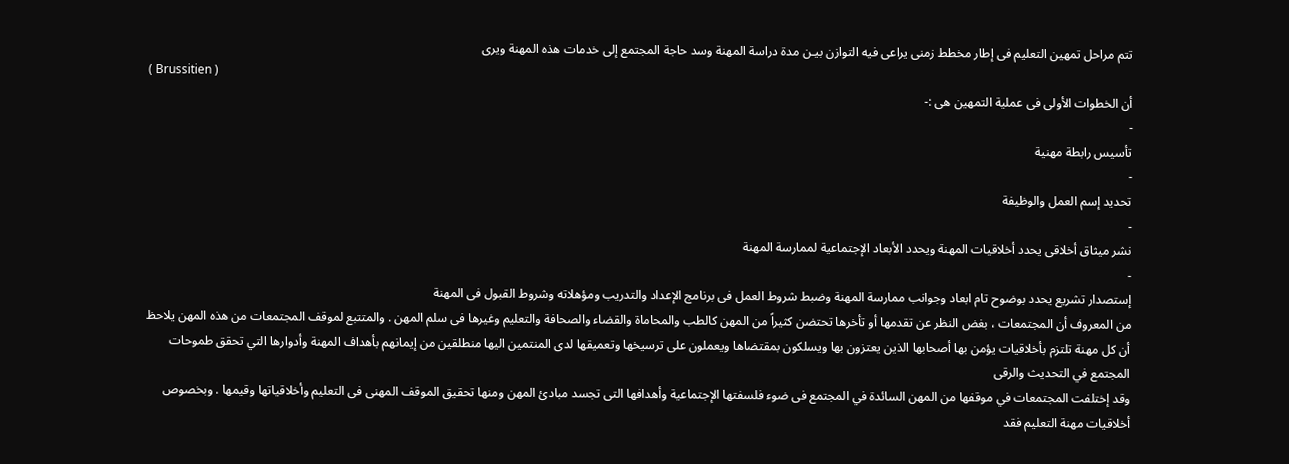تتم مراحل تمهين التعليم فى إطار مخطط زمنى يراعى فيه التوازن بيـن مدة دراسة المهنة وسد حاجة المجتمع إلى خدمات هذه المهنة ويرى
( Brussitien )
أن الخطوات الأولى فى عملية التمهين هى :-
-
تأسيس رابطة مهنية
-
تحديد إسم العمل والوظيفة
-
نشر ميثاق أخلاقى يحدد أخلاقيات المهنة ويحدد الأبعاد الإجتماعية لممارسة المهنة
-
إستصدار تشريع يحدد بوضوح تام ابعاد وجوانب ممارسة المهنة وضبط شروط العمل فى برنامج الإعداد والتدريب ومؤهلاته وشروط القبول فى المهنة
من المعروف أن المجتمعات ، بغض النظر عن تقدمها أو تأخرها تحتضن كثيراً من المهن كالطب والمحاماة والقضاء والصحافة والتعليم وغيرها فى سلم المهن . والمتتبع لموقف المجتمعات من هذه المهن يلاحظ أن كل مهنة تلتزم بأخلاقيات يؤمن بها أصحابها الذين يعتزون بها ويسلكون بمقتضاها ويعملون على ترسيخها وتعميقها لدى المنتمين اليها منطلقين من إيمانهم بأهداف المهنة وأدوارها التي تحقق طموحات المجتمع في التحديث والرقى
وقد إختلفت المجتمعات في موقفها من المهن السائدة في المجتمع فى ضوء فلسفتها الإجتماعية وأهدافها التى تجسد مبادئ المهن ومنها تحقيق الموقف المهنى فى التعليم وأخلاقياتها وقيمها . وبخصوص أخلاقيات مهنة التعليم فقد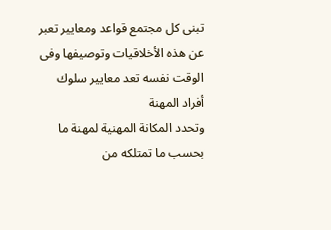تبنى كل مجتمع قواعد ومعايير تعبر عن هذه الأخلاقيات وتوصيفها وفى الوقت نفسه تعد معايير سلوك أفراد المهنة
وتحدد المكانة المهنية لمهنة ما بحسب ما تمتلكه من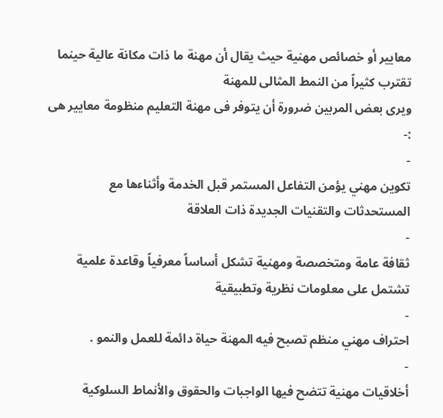معايير أو خصائص مهنية حيث يقال أن مهنة ما ذات مكانة عالية حينما تقترب كثيراً من النمط المثالى للمهنة
ويرى بعض المربين ضرورة أن يتوفر فى مهنة التعليم منظومة معايير هى :-
-
تكوين مهني يؤمن التفاعل المستمر قبل الخدمة وأثناءها مع المستحدثات والتقنيات الجديدة ذات العلاقة
-
ثقافة عامة ومتخصصة ومهنية تشكل أساساً معرفياً وقاعدة علمية تشتمل على معلومات نظرية وتطبيقية
-
احتراف مهني منظم تصبح فيه المهنة حياة دائمة للعمل والنمو .
-
أخلاقيات مهنية تتضح فيها الواجبات والحقوق والأنماط السلوكية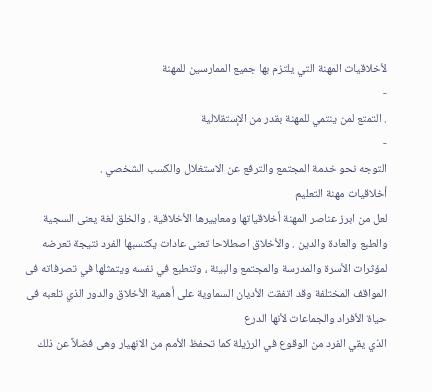لأخلاقيات المهنة التي يلتزم بها جميع الممارسين للمهنة
-
. التمتع لمن ينتمي للمهنة بقدر من الإستقلالية
-
التوجه نحو خدمة المجتمع والترفع عن الاستغلال والكسب الشخصي .
أخلاقيات مهنة التعليم
لعل من ابرز عناصر المهنة أخلاقياتها ومعاييرها الأخلاقية . والخلق لغة يعنى السجية والطبع والعادة والدين . والأخلاق اصطلاحا تعنى عادات يكتسبها الفرد نتيجة تعرضه لمؤثرات الأسرة والمدرسة والمجتمع والبيئة ، وتنطبع في نفسه ويتمثلها في تصرفاته فى المواقف المختلفة وقد اتفقت الأديان السماوية على أهمية الأخلاق والدور الذي تلعبه فى حياة الأفراد والجماعات لأنها الدرع
الذي يقي الفرد من الوقوع في الرزيلة كما تحفظ الأمم من الانهيار وهى فضلاً عن ذلك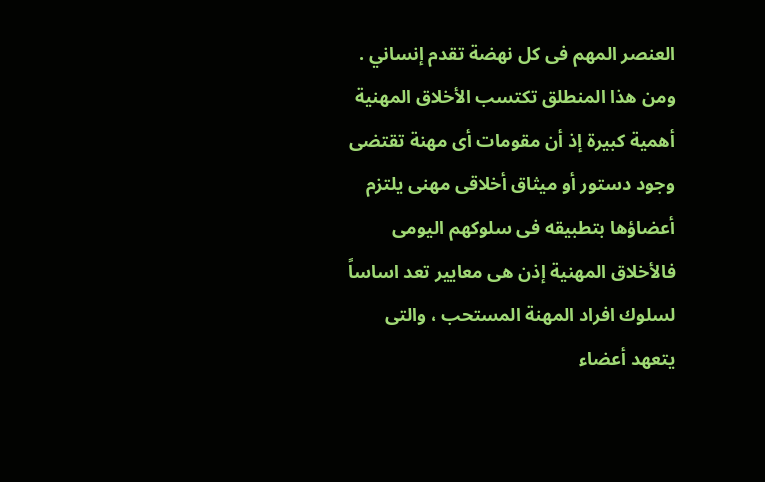العنصر المهم فى كل نهضة تقدم إنساني . ومن هذا المنطلق تكتسب الأخلاق المهنية أهمية كبيرة إذ أن مقومات أى مهنة تقتضى وجود دستور أو ميثاق أخلاقى مهنى يلتزم أعضاؤها بتطبيقه فى سلوكهم اليومى
فالأخلاق المهنية إذن هى معايير تعد اساساً لسلوك افراد المهنة المستحب ، والتى يتعهد أعضاء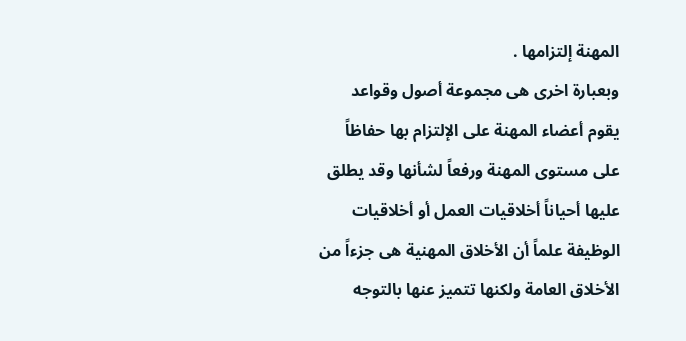المهنة إلتزامها .
وبعبارة اخرى هى مجموعة أصول وقواعد يقوم أعضاء المهنة على الإلتزام بها حفاظاً على مستوى المهنة ورفعاً لشأنها وقد يطلق عليها أحياناً أخلاقيات العمل أو أخلاقيات الوظيفة علماً أن الأخلاق المهنية هى جزءاً من الأخلاق العامة ولكنها تتميز عنها بالتوجه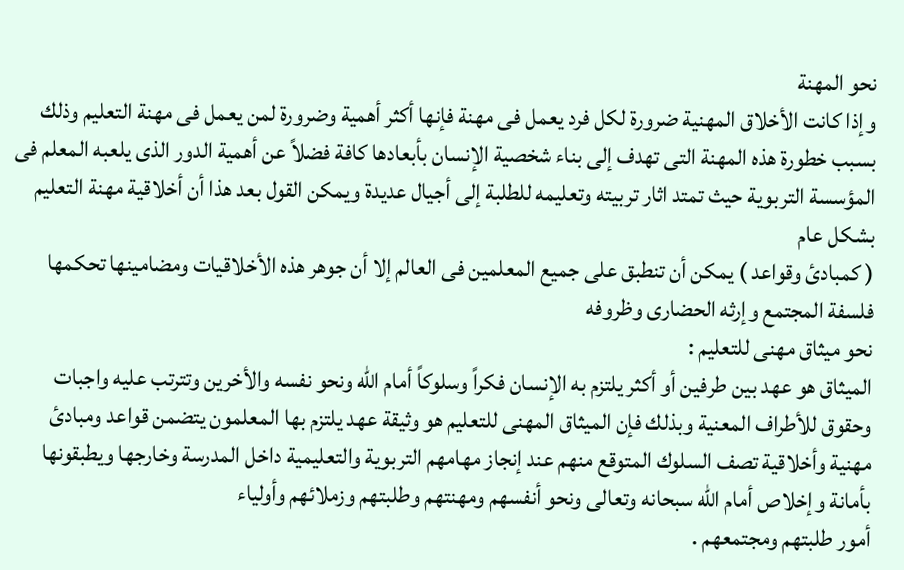نحو المهنة
وإذا كانت الأخلاق المهنية ضرورة لكل فرد يعمل فى مهنة فإنها أكثر أهمية وضرورة لمن يعمل فى مهنة التعليم وذلك بسبب خطورة هذه المهنة التى تهدف إلى بناء شخصية الإنسان بأبعادها كافة فضلاً عن أهمية الدور الذى يلعبه المعلم فى المؤسسة التربوية حيث تمتد اثار تربيته وتعليمه للطلبة إلى أجيال عديدة ويمكن القول بعد هذا أن أخلاقية مهنة التعليم بشكل عام
( كمبادئ وقواعد ) يمكن أن تنطبق على جميع المعلمين فى العالم إلا أن جوهر هذه الأخلاقيات ومضامينها تحكمها فلسفة المجتمع وإرثه الحضارى وظروفه
نحو ميثاق مهنى للتعليم :
الميثاق هو عهد بين طرفين أو أكثر يلتزم به الإنسان فكراً وسلوكاً أمام الله ونحو نفسه والأخرين وتترتب عليه واجبات وحقوق للأطراف المعنية وبذلك فإن الميثاق المهنى للتعليم هو وثيقة عهد يلتزم بها المعلمون يتضمن قواعد ومبادئ مهنية وأخلاقية تصف السلوك المتوقع منهم عند إنجاز مهامهم التربوية والتعليمية داخل المدرسة وخارجها ويطبقونها بأمانة وإخلاص أمام الله سبحانه وتعالى ونحو أنفسهم ومهنتهم وطلبتهم وزملائهم وأولياء
أمور طلبتهم ومجتمعهم .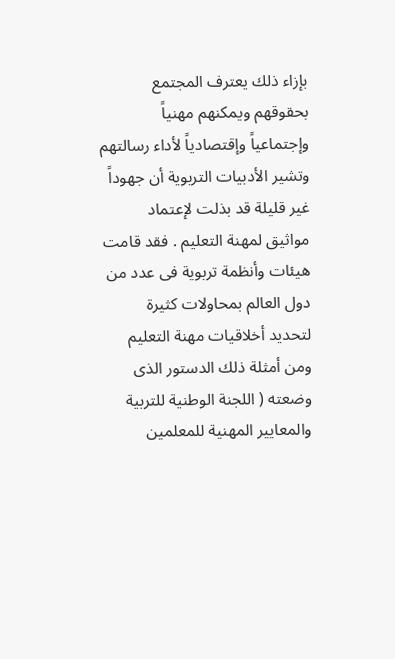بإزاء ذلك يعترف المجتمع بحقوقهم ويمكنهم مهنياً وإجتماعياً وإقتصادياً لأداء رسالتهم
وتشير الأدبيات التربوية أن جهوداً غير قليلة قد بذلت لإعتماد مواثيق لمهنة التعليم . فقد قامت هيئات وأنظمة تربوية فى عدد من دول العالم بمحاولات كثيرة لتحديد أخلاقيات مهنة التعليم ومن أمثلة ذلك الدستور الذى وضعته ( اللجنة الوطنية للتربية والمعايير المهنية للمعلمين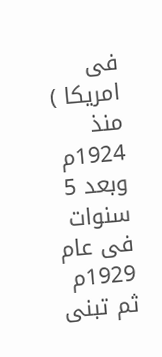فى امريكا ) منذ 1924م وبعد 5 سنوات فى عام 1929م ثم تبنى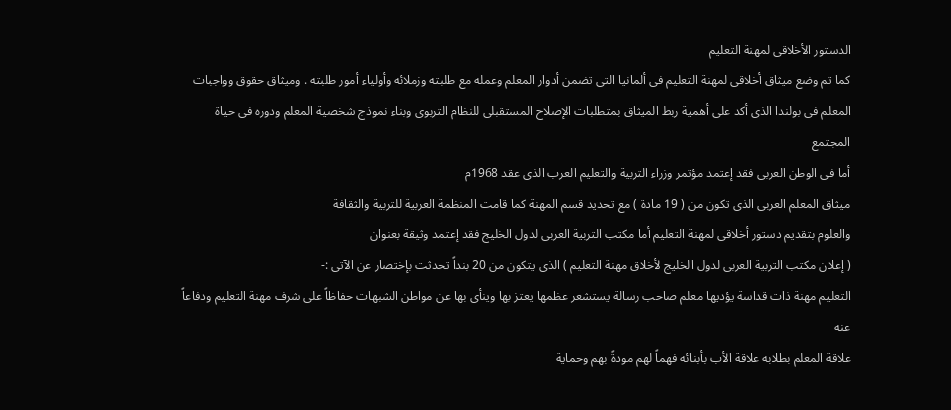الدستور الأخلاقى لمهنة التعليم
كما تم وضع ميثاق أخلاقى لمهنة التعليم فى ألمانيا التى تضمن أدوار المعلم وعمله مع طلبته وزملائه وأولياء أمور طلبته . وميثاق حقوق وواجبات المعلم فى بولندا الذى أكد على أهمية ربط الميثاق بمتطلبات الإصلاح المستقبلى للنظام التربوى وبناء نموذج شخصية المعلم ودوره فى حياة المجتمع
أما فى الوطن العربى فقد إعتمد مؤتمر وزراء التربية والتعليم العرب الذى عقد 1968م
ميثاق المعلم العربى الذى تكون من ( 19 مادة ) مع تحديد قسم المهنة كما قامت المنظمة العربية للتربية والثقافة
والعلوم بتقديم دستور أخلاقى لمهنة التعليم أما مكتب التربية العربى لدول الخليج فقد إعتمد وثيقة بعنوان
( إعلان مكتب التربية العربى لدول الخليج لأخلاق مهنة التعليم ) الذى يتكون من 20 بنداً تحدثت بإختصار عن الآتى :-
التعليم مهنة ذات قداسة يؤديها معلم صاحب رسالة يستشعر عظمها يعتز بها وينأى بها عن مواطن الشبهات حفاظاً على شرف مهنة التعليم ودفاعاً عنه
علاقة المعلم بطلابه علاقة الأب بأبنائه فهماً لهم مودةً بهم وحماية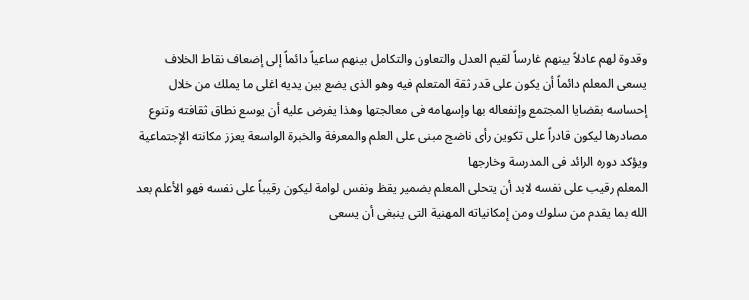وقدوة لهم عادلاً بينهم غارساً لقيم العدل والتعاون والتكامل بينهم ساعياً دائماً إلى إضعاف نقاط الخلاف
يسعى المعلم دائماً أن يكون على قدر ثقة المتعلم فيه وهو الذى يضع بين يديه اغلى ما يملك من خلال إحساسه بقضايا المجتمع وإنفعاله بها وإسهامه فى معالجتها وهذا يفرض عليه أن يوسع نطاق ثقافته وتنوع مصادرها ليكون قادراً على تكوين رأى ناضج مبنى على العلم والمعرفة والخبرة الواسعة يعزز مكانته الإجتماعية ويؤكد دوره الرائد فى المدرسة وخارجها
المعلم رقيب على نفسه لابد أن يتحلى المعلم بضمير يقظ ونفس لوامة ليكون رقيباً على نفسه فهو الأعلم بعد الله بما يقدم من سلوك ومن إمكانياته المهنية التى ينبغى أن يسعى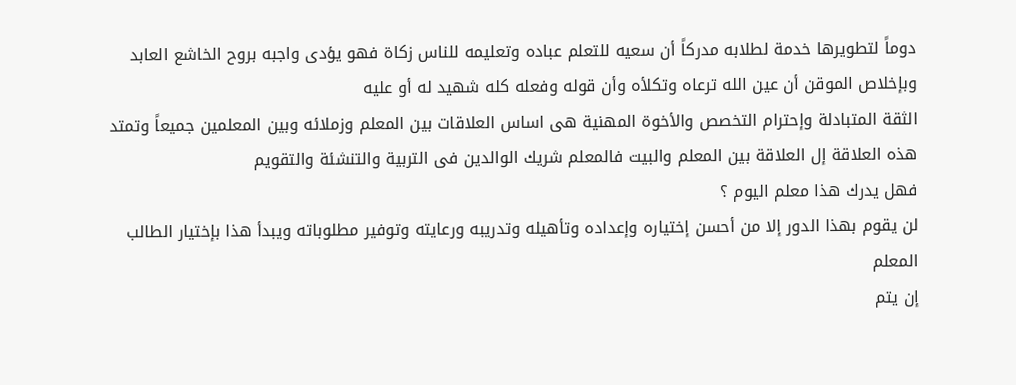دوماً لتطويرها خدمة لطلابه مدركاً أن سعيه للتعلم عباده وتعليمه للناس زكاة فهو يؤدى واجبه بروح الخاشع العابد وبإخلاص الموقن أن عين الله ترعاه وتكلأه وأن قوله وفعله كله شهيد له أو عليه
الثقة المتبادلة وإحترام التخصص والأخوة المهنية هى اساس العلاقات بين المعلم وزملائه وبين المعلمين جميعاً وتمتد هذه العلاقة إل العلاقة بين المعلم والبيت فالمعلم شريك الوالدين فى التربية والتنشئة والتقويم
فهل يدرك هذا معلم اليوم ؟
لن يقوم بهذا الدور إلا من أحسن إختياره وإعداده وتأهيله وتدريبه ورعايته وتوفير مطلوباته ويبدأ هذا بإختيار الطالب المعلم
إن يتم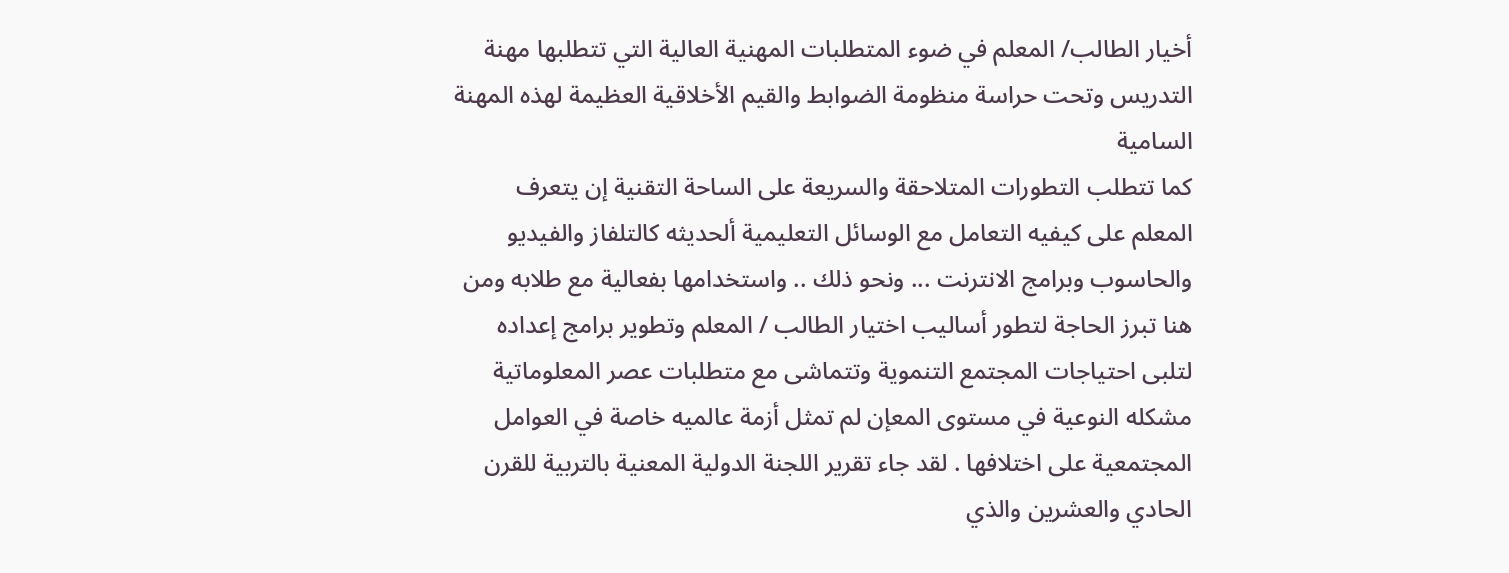أخيار الطالب/ المعلم في ضوء المتطلبات المهنية العالية التي تتطلبها مهنة التدريس وتحت حراسة منظومة الضوابط والقيم الأخلاقية العظيمة لهذه المهنة السامية
كما تتطلب التطورات المتلاحقة والسريعة على الساحة التقنية إن يتعرف المعلم على كيفيه التعامل مع الوسائل التعليمية ألحديثه كالتلفاز والفيديو والحاسوب وبرامج الانترنت ... ونحو ذلك .. واستخدامها بفعالية مع طلابه ومن هنا تبرز الحاجة لتطور أساليب اختيار الطالب / المعلم وتطوير برامج إعداده لتلبى احتياجات المجتمع التنموية وتتماشى مع متطلبات عصر المعلوماتية
مشكله النوعية في مستوى المعإن لم تمثل أزمة عالميه خاصة في العوامل المجتمعية على اختلافها . لقد جاء تقرير اللجنة الدولية المعنية بالتربية للقرن الحادي والعشرين والذي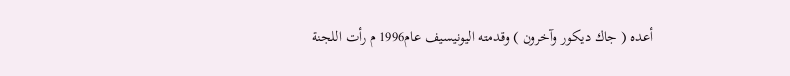أعده ( جاك ديكور وآخرون ) وقدمته اليونيسيف عام1996 م رأت اللجنة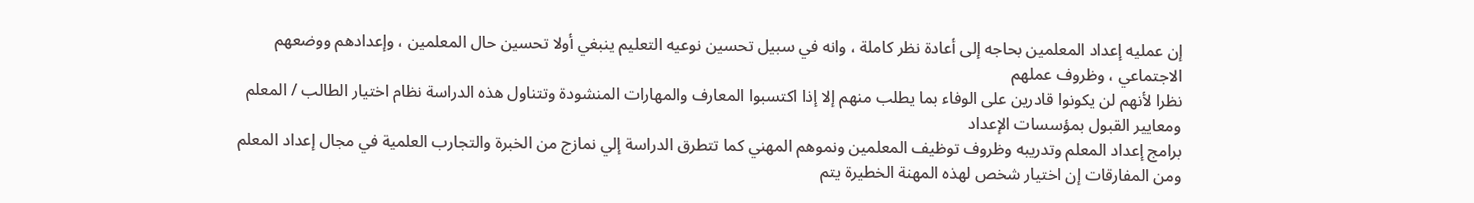إن عمليه إعداد المعلمين بحاجه إلى أعادة نظر كاملة ، وانه في سبيل تحسين نوعيه التعليم ينبغي أولا تحسين حال المعلمين ، وإعدادهم ووضعهم الاجتماعي ، وظروف عملهم
نظرا لأنهم لن يكونوا قادرين على الوفاء بما يطلب منهم إلا إذا اكتسبوا المعارف والمهارات المنشودة وتتناول هذه الدراسة نظام اختيار الطالب / المعلم ومعايير القبول بمؤسسات الإعداد
برامج إعداد المعلم وتدريبه وظروف توظيف المعلمين ونموهم المهني كما تتطرق الدراسة إلي نمازج من الخبرة والتجارب العلمية في مجال إعداد المعلم
ومن المفارقات إن اختيار شخص لهذه المهنة الخطيرة يتم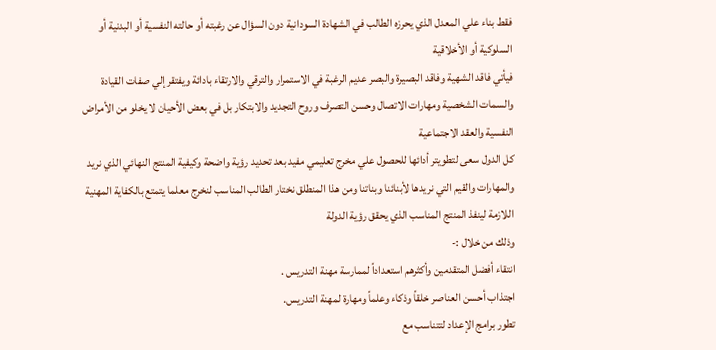فقط بناء علي المعدل الذي يحرزه الطالب في الشهادة السودانية دون السؤال عن رغبته أو حالته النفسية أو البدنية أو السلوكية أو الأخلاقية
فيأتي فاقد الشهية وفاقد البصيرة والبصر عديم الرغبة في الاستمرار والترقي والارتقاء بادائة ويفتقر إلي صفات القيادة والسمات الشخصية ومهارات الاتصال وحسن التصرف وروح التجديد والابتكار بل في بعض الأحيان لا يخلو من الأمراض النفسية والعقد الاجتماعية
كل الدول سعى لتطويتر أدائها للحصول علي مخرج تعليمي مفيد بعد تحديد رؤية واضحة وكيفية المنتج النهائي الذي نريد والمهارات والقيم التي نريدها لأبنائنا وبناتنا ومن هذا المنطلق نختار الطالب المناسب لنخرج معلما يتمتع بالكفاية المهنية اللازمة لينفذ المنتج المناسب الذي يحقق رؤية الدولة
وذلك من خلال :-
انتقاء أفضل المتقدمين وأكثرهم استعداداً لممارسة مهنة التدريس .
اجتذاب أحسن العناصر خلقاً وذكاء وعلماً ومهارة لمهنة التدريس.
تطور برامج الإعداد لتتناسب مع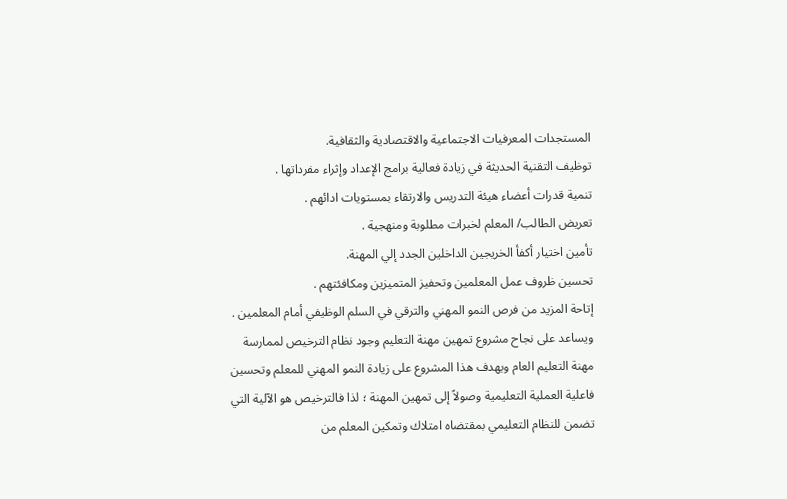المستجدات المعرفيات الاجتماعية والاقتصادية والثقافية.
توظيف التقنية الحديثة في زيادة فعالية برامج الإعداد وإثراء مفرداتها .
تنمية قدرات أعضاء هيئة التدريس والارتقاء بمستويات ادائهم .
تعريض الطالب/ المعلم لخبرات مطلوبة ومنهجية .
تأمين اختيار أكفأ الخريجين الداخلين الجدد إلي المهنة.
تحسين ظروف عمل المعلمين وتحفيز المتميزين ومكافئتهم .
إتاحة المزيد من فرص النمو المهني والترقي في السلم الوظيفي أمام المعلمين .
ويساعد على نجاح مشروع تمهين مهنة التعليم وجود نظام الترخيص لممارسة مهنة التعليم العام ويهدف هذا المشروع على زيادة النمو المهني للمعلم وتحسين فاعلية العملية التعليمية وصولاً إلى تمهين المهنة ؛ لذا فالترخيص هو الآلية التي تضمن للنظام التعليمي بمقتضاه امتلاك وتمكين المعلم من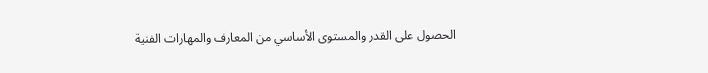الحصول على القدر والمستوى الأساسي من المعارف والمهارات الفنية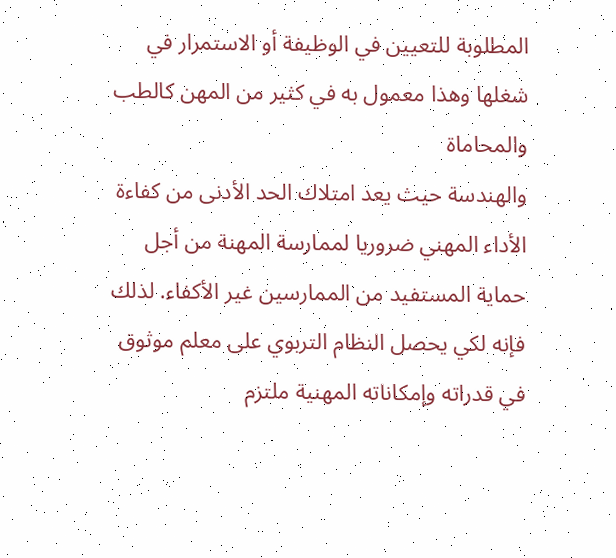المطلوبة للتعيين في الوظيفة أو الاستمرار في شغلها وهذا معمول به في كثير من المهن كالطب والمحاماة
والهندسة حيث يعد امتلاك الحد الأدنى من كفاءة الأداء المهني ضروريا لممارسة المهنة من أجل حماية المستفيد من الممارسين غير الأكفاء. لذلك فإنه لكي يحصل النظام التربوي على معلم موثوق في قدراته وإمكاناته المهنية ملتزم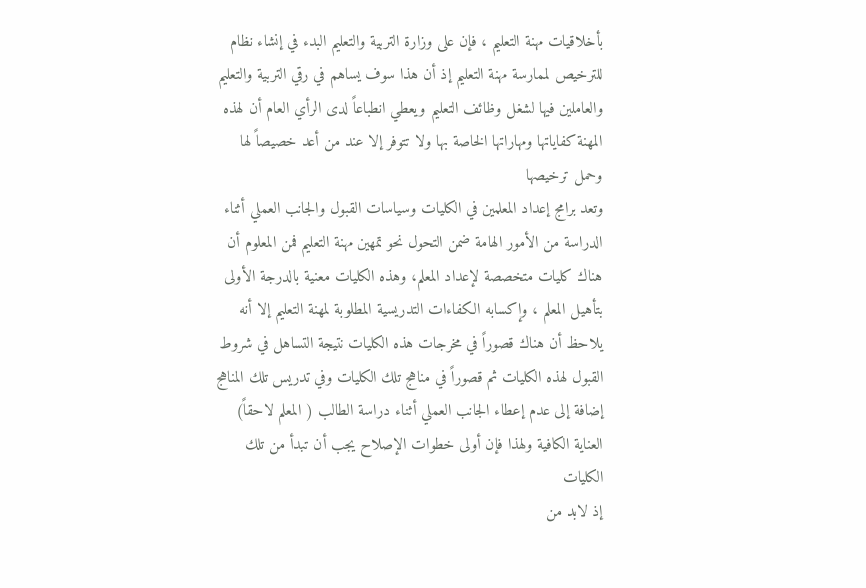بأخلاقيات مهنة التعليم ، فإن على وزارة التربية والتعليم البدء في إنشاء نظام للترخيص لممارسة مهنة التعليم إذ أن هذا سوف يساهم في رقي التربية والتعليم والعاملين فيها لشغل وظائف التعليم ويعطي انطباعاً لدى الرأي العام أن لهذه المهنة كفاياتها ومهاراتها الخاصة بها ولا تتوفر إلا عند من أعد خصيصاً لها وحمل ترخيصها
وتعد برامج إعداد المعلمين في الكليات وسياسات القبول والجانب العملي أثناء الدراسة من الأمور الهامة ضمن التحول نحو تمهين مهنة التعليم فمن المعلوم أن
هناك كليات متخصصة لإعداد المعلم، وهذه الكليات معنية بالدرجة الأولى بتأهيل المعلم ، وإكسابه الكفاءات التدريسية المطلوبة لمهنة التعليم إلا أنه يلاحظ أن هناك قصوراً في مخرجات هذه الكليات نتيجة التساهل في شروط القبول لهذه الكليات ثم قصوراً في مناهج تلك الكليات وفي تدريس تلك المناهج
إضافة إلى عدم إعطاء الجانب العملي أثناء دراسة الطالب ( المعلم لاحقاً) العناية الكافية ولهذا فإن أولى خطوات الإصلاح يجب أن تبدأ من تلك الكليات
إذ لابد من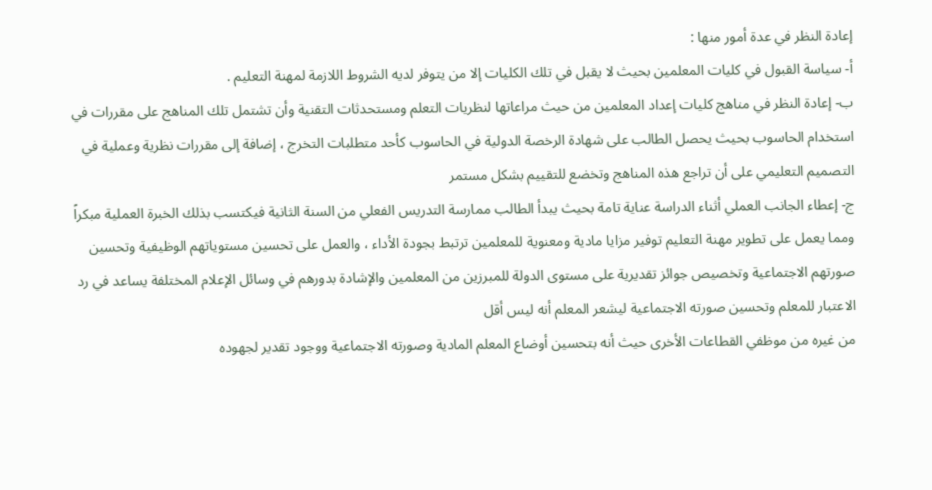إعادة النظر في عدة أمور منها :
أ- سياسة القبول في كليات المعلمين بحيث لا يقبل في تلك الكليات إلا من يتوفر لديه الشروط اللازمة لمهنة التعليم .
ب- إعادة النظر في مناهج كليات إعداد المعلمين من حيث مراعاتها لنظريات التعلم ومستحدثات التقنية وأن تشتمل تلك المناهج على مقررات في استخدام الحاسوب بحيث يحصل الطالب على شهادة الرخصة الدولية في الحاسوب كأحد متطلبات التخرج ، إضافة إلى مقررات نظرية وعملية في التصميم التعليمي على أن تراجع هذه المناهج وتخضع للتقييم بشكل مستمر
ج- إعطاء الجانب العملي أثناء الدراسة عناية تامة بحيث يبدأ الطالب ممارسة التدريس الفعلي من السنة الثانية فيكتسب بذلك الخبرة العملية مبكراً
ومما يعمل على تطوير مهنة التعليم توفير مزايا مادية ومعنوية للمعلمين ترتبط بجودة الأداء ، والعمل على تحسين مستوياتهم الوظيفية وتحسين صورتهم الاجتماعية وتخصيص جوائز تقديرية على مستوى الدولة للمبرزين من المعلمين والإشادة بدورهم في وسائل الإعلام المختلفة يساعد في رد الاعتبار للمعلم وتحسين صورته الاجتماعية ليشعر المعلم أنه ليس أقل
من غيره من موظفي القطاعات الأخرى حيث أنه بتحسين أوضاع المعلم المادية وصورته الاجتماعية ووجود تقدير لجهوده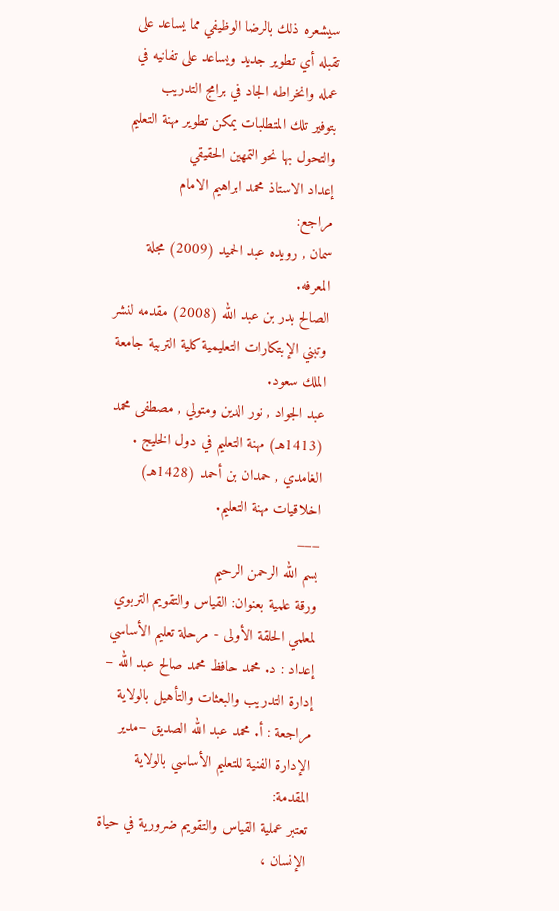سيشعره ذلك بالرضا الوظيفي مما يساعد على تقبله أي تطوير جديد ويساعد على تفانيه في عمله وانخراطه الجاد في برامج التدريب
بتوفير تلك المتطلبات يمكن تطوير مهنة التعليم والتحول بها نحو التمهين الحقيقي
إعداد الاستاذ محمد ابراهيم الامام
مراجع:
سمان , رويده عبد الحميد (2009) مجلة المعرفه.
الصالح بدر بن عبد الله (2008) مقدمه لنشر وتبني الإبتكارات التعليمية كلية التربية جامعة الملك سعود.
عبد الجواد , نور الدين ومتولي , مصطفى محمد (1413هـ) مهنة التعليم في دول الخليج .
الغامدي , حمدان بن أحمد (1428هـ) اخلاقيات مهنة التعليم.
___
بسم الله الرحمن الرحيم
ورقة علمية بعنوان: القياس والتقويم التربوي لمعلمي الحلقة الأولى - مرحلة تعليم الأساسي
إعداد : د. محمد حافظ محمد صالح عبد الله – إدارة التدريب والبعثات والتأهيل بالولاية
مراجعة : أ. محمد عبد الله الصديق –مدير الإدارة الفنية للتعليم الأساسي بالولاية
المقدمة:
تعتبر عملية القياس والتقويم ضرورية في حياة الإنسان ،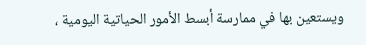ويستعين بها في ممارسة أبسط الأمور الحياتية اليومية ،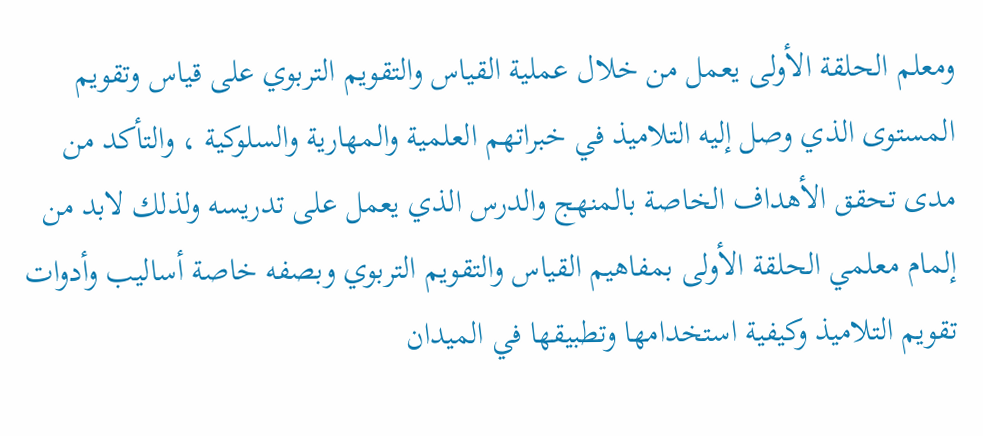ومعلم الحلقة الأولى يعمل من خلال عملية القياس والتقويم التربوي على قياس وتقويم المستوى الذي وصل إليه التلاميذ في خبراتهم العلمية والمهارية والسلوكية ، والتأكد من مدى تحقق الأهداف الخاصة بالمنهج والدرس الذي يعمل على تدريسه ولذلك لابد من إلمام معلمي الحلقة الأولى بمفاهيم القياس والتقويم التربوي وبصفه خاصة أساليب وأدوات تقويم التلاميذ وكيفية استخدامها وتطبيقها في الميدان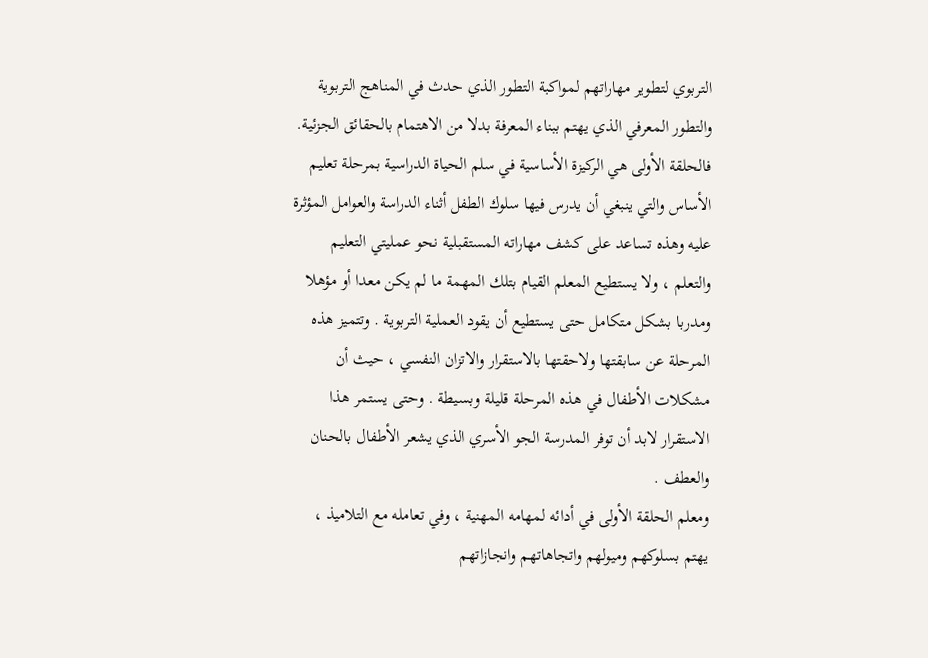التربوي لتطوير مهاراتهم لمواكبة التطور الذي حدث في المناهج التربوية والتطور المعرفي الذي يهتم ببناء المعرفة بدلا من الاهتمام بالحقائق الجزئية.
فالحلقة الأولى هي الركيزة الأساسية في سلم الحياة الدراسية بمرحلة تعليم الأساس والتي ينبغي أن يدرس فيها سلوك الطفل أثناء الدراسة والعوامل المؤثرة عليه وهذه تساعد على كشف مهاراته المستقبلية نحو عمليتي التعليم والتعلم ، ولا يستطيع المعلم القيام بتلك المهمة ما لم يكن معدا أو مؤهلا ومدربا بشكل متكامل حتى يستطيع أن يقود العملية التربوية . وتتميز هذه المرحلة عن سابقتها ولاحقتها بالاستقرار والاتزان النفسي ، حيث أن مشكلات الأطفال في هذه المرحلة قليلة وبسيطة . وحتى يستمر هذا الاستقرار لابد أن توفر المدرسة الجو الأسري الذي يشعر الأطفال بالحنان والعطف .
ومعلم الحلقة الأولى في أدائه لمهامه المهنية ، وفي تعامله مع التلاميذ ، يهتم بسلوكهم وميولهم واتجاهاتهم وانجازاتهم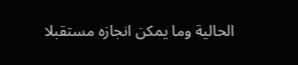الحالية وما يمكن انجازه مستقبلا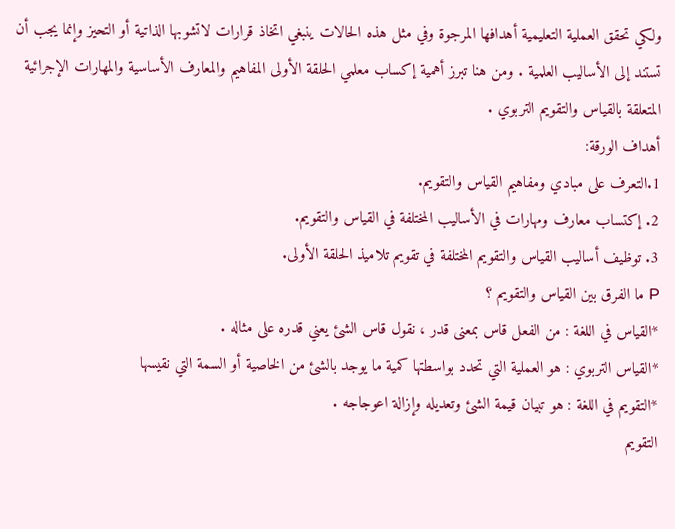ولكي تحقق العملية التعليمية أهدافها المرجوة وفي مثل هذه الحالات ينبغي اتخاذ قرارات لاتشوبها الذاتية أو التحيز وإنما يجب أن تستند إلى الأساليب العلمية . ومن هنا تبرز أهمية إكساب معلمي الحلقة الأولى المفاهيم والمعارف الأساسية والمهارات الإجرائية المتعلقة بالقياس والتقويم التربوي .
أهداف الورقة:
1.التعرف على مبادي ومفاهيم القياس والتقويم.
2. إكتساب معارف ومهارات في الأساليب المختلفة في القياس والتقويم.
3. توظيف أساليب القياس والتقويم المختلفة في تقويم تلاميذ الحلقة الأولى.
P ما الفرق بين القياس والتقويم ؟
*القياس في اللغة : من الفعل قاس بمعنى قدر ، نقول قاس الشئ يعني قدره على مثاله .
*القياس التربوي : هو العملية التي تحدد بواسطتها كمية ما يوجد بالشئ من الخاصية أو السمة التي نقيسها
*التقويم في اللغة : هو تبيان قيمة الشئ وتعديله وإزالة اعوجاجه .
التقويم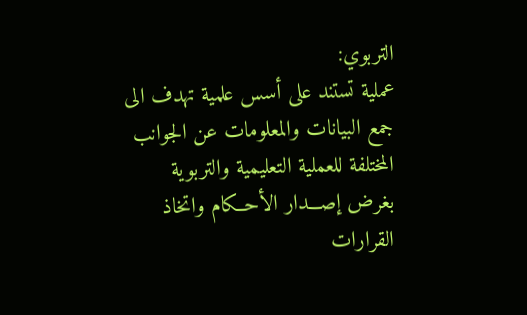التربوي:
عملية تستند على أسس علمية تهدف الى جمع البيانات والمعلومات عن الجوانب المختلفة للعملية التعليمية والتربوية بغرض إصـــدار الأحــكام واتخاذ القرارات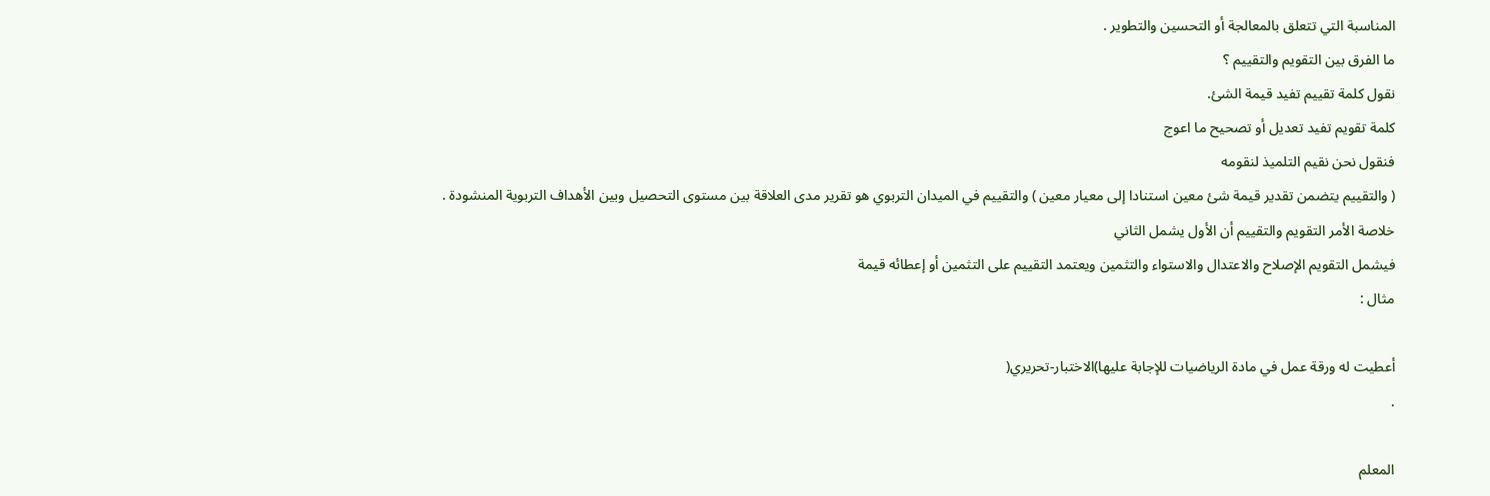المناسبة التي تتعلق بالمعالجة أو التحسين والتطوير .
ما الفرق بين التقويم والتقييم ؟
نقول كلمة تقييم تفيد قيمة الشئ.
كلمة تقويم تفيد تعديل أو تصحيح ما اعوج
فنقول نحن نقيم التلميذ لنقومه
( والتقييم يتضمن تقدير قيمة شئ معين استنادا إلى معيار معين ) والتقييم في الميدان التربوي هو تقرير مدى العلاقة بين مستوى التحصيل وبين الأهداف التربوية المنشودة .
خلاصة الأمر التقويم والتقييم أن الأول يشمل الثاني
فيشمل التقويم الإصلاح والاعتدال والاستواء والتثمين ويعتمد التقييم على التثمين أو إعطائه قيمة
مثال :

أعطيت له ورقة عمل في مادة الرياضيات للإجابة عليها)الاختبار-تحريري(
.

المعلم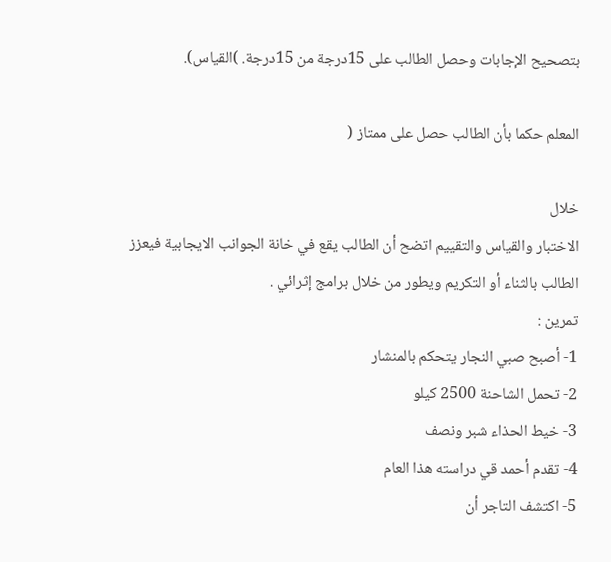بتصحيح الإجابات وحصل الطالب على 15درجة من 15درجة. )القياس).

المعلم حكما بأن الطالب حصل على ممتاز (

خلال
الاختبار والقياس والتقييم اتضح أن الطالب يقع في خانة الجوانب الايجابية فيعزز
الطالب بالثناء أو التكريم ويطور من خلال برامج إثرائي .
تمرين :
1- أصبح صبي النجار يتحكم بالمنشار
2- تحمل الشاحنة 2500 كيلو
3- خيط الحذاء شبر ونصف
4- تقدم أحمد قي دراسته هذا العام
5- اكتشف التاجر أن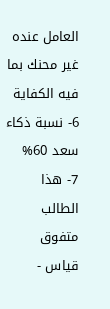العامل عنده غير محنك بما فيه الكفاية
6- نسبة ذكاء سعد 60%
7- هذا الطالب متفوق
قياس -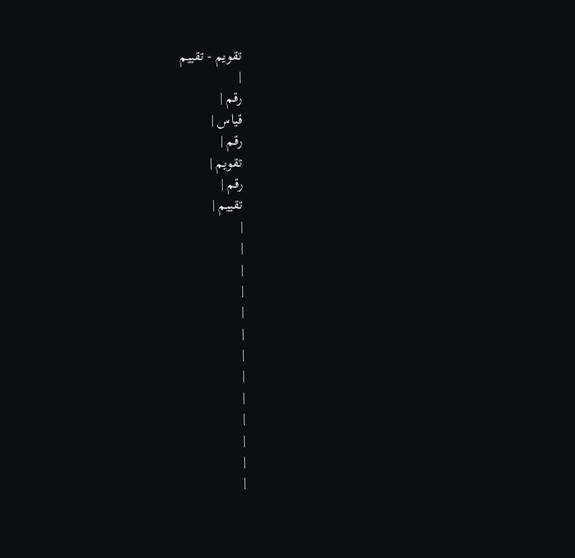تقويم - تقييم
|
رقم |
قياس |
رقم |
تقويم |
رقم |
تقييم |
|
|
|
|
|
|
|
|
|
|
|
|
|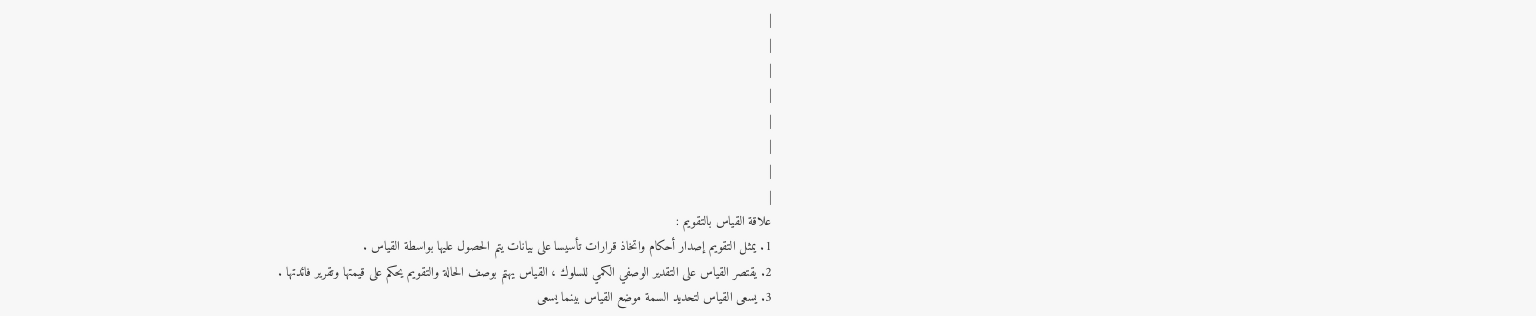|
|
|
|
|
|
|
|
علاقة القياس بالتقويم :
1. يمثل التقويم إصدار أحكام واتخاذ قرارات تأسيسا على بيانات يتم الحصول عليها بواسطة القياس .
2. يقتصر القياس على التقدير الوصفي الكمي للسلوك ، القياس يهتم بوصف الحالة والتقويم يحكم على قيمتها وتقرير فائدتها .
3. يسعى القياس لتحديد السمة موضع القياس بينما يسعى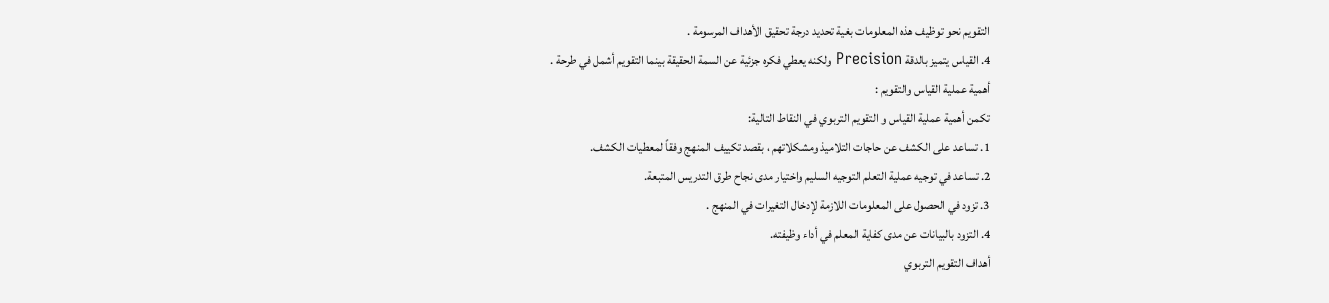التقويم نحو توظيف هذه المعلومات بغية تحديد درجة تحقيق الأهداف المرسومة .
4. القياس يتميز بالدقة Precision ولكنه يعطي فكره جزئية عن السمة الحقيقة بينما التقويم أشمل في طرحة .
أهمية عملية القياس والتقويم :
تكمن أهمية عملية القياس و التقويم التربوي في النقاط التالية:
1. تساعد على الكشف عن حاجات التلاميذ ومشكلاتهم ، بقصد تكييف المنهج وفقاً لمعطيات الكشف.
2. تساعد في توجيه عملية التعلم التوجيه السليم واختيار مدى نجاح طرق التدريس المتبعة.
3. تزود في الحصول على المعلومات اللازمة لإدخال التغيرات في المنهج .
4. التزود بالبيانات عن مدى كفاية المعلم في أداء وظيفته.
أهداف التقويم التربوي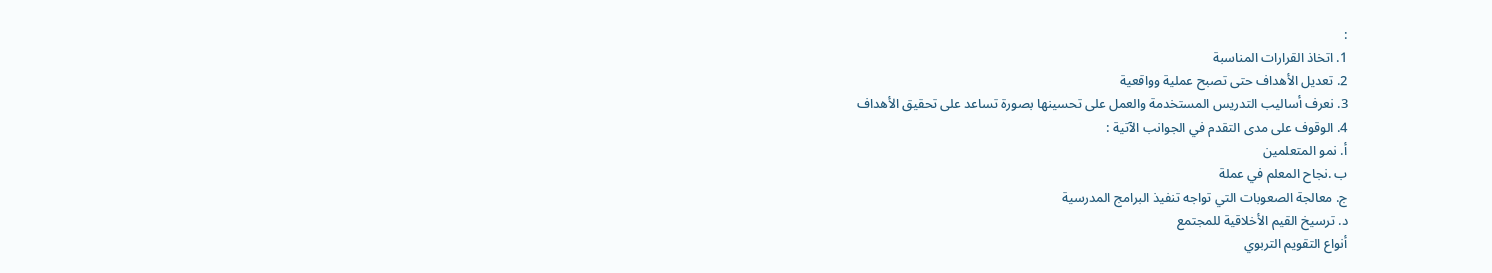:
1. اتخاذ القرارات المناسبة
2. تعديل الأهداف حتى تصبح عملية وواقعية
3. نعرف أساليب التدريس المستخدمة والعمل على تحسينها بصورة تساعد على تحقيق الأهداف
4. الوقوف على مدى التقدم في الجوانب الآتية :
أ. نمو المتعلمين
ب .نجاح المعلم في عملة
ج. معالجة الصعوبات التي تواجه تنفيذ البرامج المدرسية
د. ترسيخ القيم الأخلاقية للمجتمع
أنواع التقويم التربوي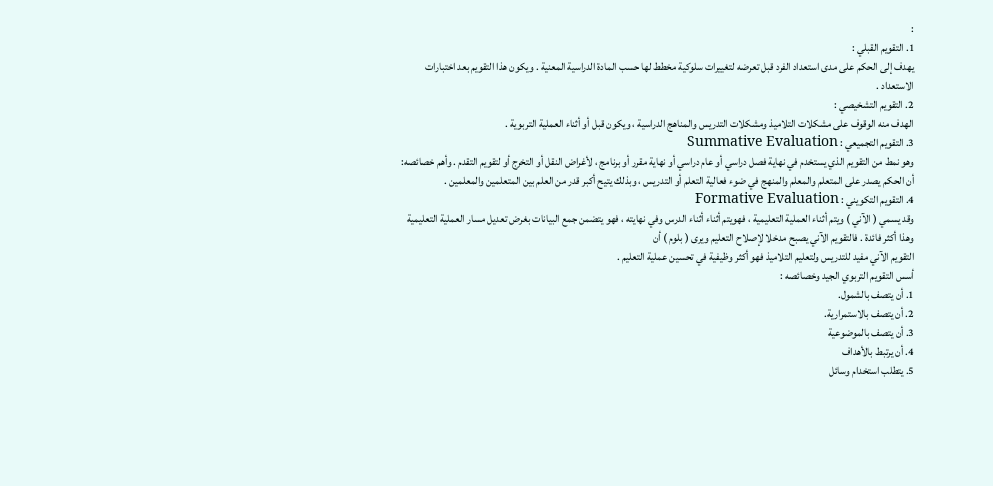:
1. التقويم القبلي :
يهدف إلى الحكم على مدى استعداد الفرد قبل تعرضه لتغييرات سلوكية مخطط لها حسب المادة الدراسية المعنية . ويكون هذا التقويم بعد اختبارات الاستعداد .
2. التقويم التشخيصي :
الهدف منه الوقوف على مشكلات التلاميذ ومشكلات التدريس والمناهج الدراسية ، ويكون قبل أو أثناء العملية التربوية .
3. التقويم التجميعي : Summative Evaluation
وهو نمط من التقويم الذي يستخدم في نهاية فصل دراسي أو عام دراسي أو نهاية مقرر أو برنامج ، لأغراض النقل أو التخرج أو لتقويم التقدم . وأهم خصائصه:
أن الحكم يصدر على المتعلم والمعلم والمنهج في ضوء فعالية التعلم أو التدريس ، وبذلك يتيح أكبر قدر من العلم بين المتعلمين والمعلمين .
4. التقويم التكويني : Formative Evaluation
وقد يسمي ( الآني ) ويتم أثناء العملية التعليمية ، فهويتم أثناء أثناء الدرس وفي نهايته ، فهو يتضمن جمع البيانات بغرض تعديل مسار العملية التعليمية وهذا أكثر فائدة . فالتقويم الآني يصبح مدخلا لإصلاح التعليم ويرى ( بلوم ) أن
التقويم الآني مفيد للتدريس ولتعليم التلاميذ فهو أكثر وظيفية في تحسين عملية التعليم .
أسس التقويم التربوي الجيد وخصائصه :
1. أن يتصف بالشمول.
2. أن يتصف بالاستمرارية.
3. أن يتصف بالموضوعية
4. أن يرتبط بالأهداف
5. يتطلب استخدام وسائل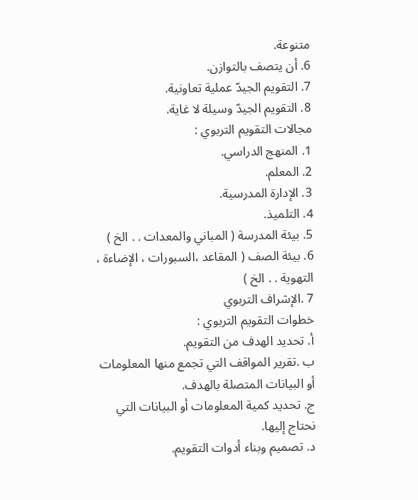متنوعة.
6. أن يتصف بالتوازن.
7. التقويم الجيدّ عملية تعاونية.
8. التقويم الجيدّ وسيلة لا غاية.
مجالات التقويم التربوي :
1. المنهج الدراسي.
2. المعلم.
3. الإدارة المدرسية.
4. التلميذ.
5. بيئة المدرسة ( المباني والمعدات . . الخ )
6. بيئة الصف ( المقاعد ،السبورات ، الإضاءة ، التهوية . . الخ )
7 .الإشراف التربوي
خطوات التقويم التربوي :
أ. تحديد الهدف من التقويم.
ب .تقرير المواقف التي تجمع منها المعلومات أو البيانات المتصلة بالهدف.
ج. تحديد كمية المعلومات أو البيانات التي نحتاج إليها.
د. تصميم وبناء أدوات التقويم.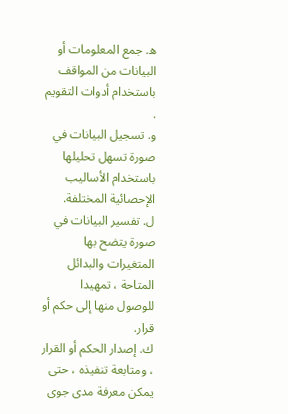ه. جمع المعلومات أو البيانات من المواقف باستخدام أدوات التقويم .
و. تسجيل البيانات في صورة تسهل تحليلها باستخدام الأساليب الإحصائية المختلفة.
ل. تفسير البيانات في صورة يتضح بها المتغيرات والبدائل المتاحة ، تمهيدا للوصول منها إلى حكم أو قرار.
ك. إصدار الحكم أو القرار ، ومتابعة تنفيذه ، حتى يمكن معرفة مدى جوى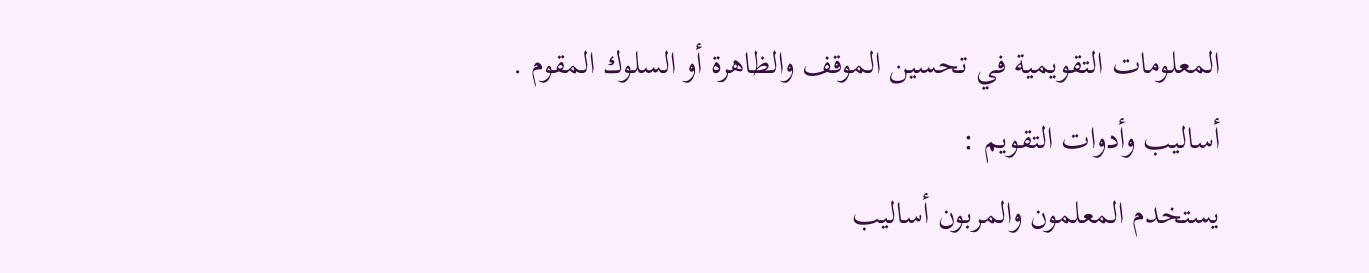المعلومات التقويمية في تحسين الموقف والظاهرة أو السلوك المقوم .
أساليب وأدوات التقويم :
يستخدم المعلمون والمربون أساليب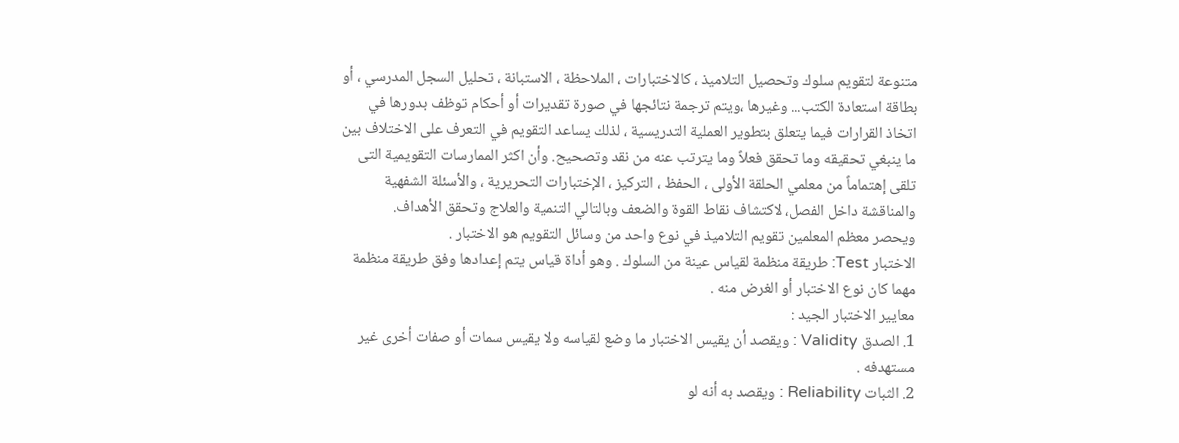متنوعة لتقويم سلوك وتحصيل التلاميذ ، كالاختبارات ، الملاحظة ، الاستبانة ، تحليل السجل المدرسي ، أو بطاقة استعادة الكتب... وغيرها ،ويتم ترجمة نتائجها في صورة تقديرات أو أحكام توظف بدورها في اتخاذ القرارات فيما يتعلق بتطوير العملية التدريسية ، لذلك يساعد التقويم في التعرف على الاختلاف بين ما ينبغي تحقيقه وما تحقق فعلاً وما يترتب عنه من نقد وتصحيح. وأن اكثر الممارسات التقويمية التى تلقى إهتماماً من معلمي الحلقة الأولى ، الحفظ ، التركيز ، الإختبارات التحريرية ، والأسئلة الشفهية والمناقشة داخل الفصل، لاكتشاف نقاط القوة والضعف وبالتالي التنمية والعلاج وتحقق الأهداف.
ويحصر معظم المعلمين تقويم التلاميذ في نوع واحد من وسائل التقويم هو الاختبار .
الاختبار Test: طريقة منظمة لقياس عينة من السلوك . وهو أداة قياس يتم إعدادها وفق طريقة منظمة مهما كان نوع الاختبار أو الغرض منه .
معايير الاختبار الجيد :
1. الصدق Validity : ويقصد أن يقيس الاختبار ما وضع لقياسه ولا يقيس سمات أو صفات أخرى غير مستهدفه .
2. الثبات Reliability : ويقصد به أنه لو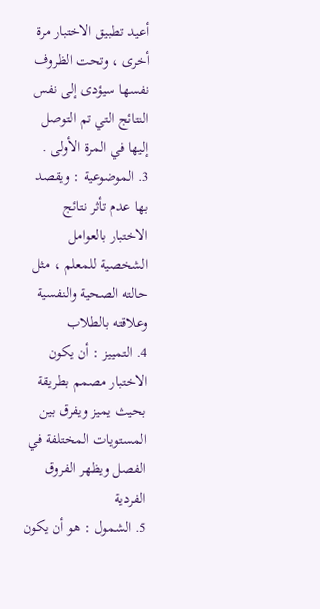أعيد تطبيق الاختبار مرة أخرى ، وتحت الظروف نفسها سيؤدى إلى نفس النتائج التي تم التوصل إليها في المرة الأولى .
3. الموضوعية : ويقصد بها عدم تأثر نتائج الاختبار بالعوامل الشخصية للمعلم ، مثل حالته الصحية والنفسية وعلاقته بالطلاب
4. التمييز : أن يكون الاختبار مصمم بطريقة بحيث يميز ويفرق بين المستويات المختلفة في الفصل ويظهر الفروق الفردية
5. الشمول : هو أن يكون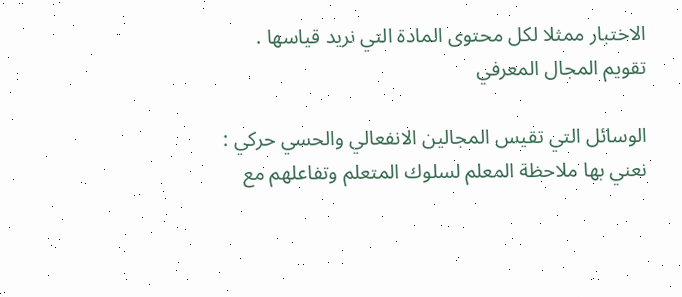الاختبار ممثلا لكل محتوى المادة التي نريد قياسها .
تقويم المجال المعرفي

الوسائل التي تقيس المجالين الانفعالي والحسي حركي :
نعني بها ملاحظة المعلم لسلوك المتعلم وتفاعلهم مع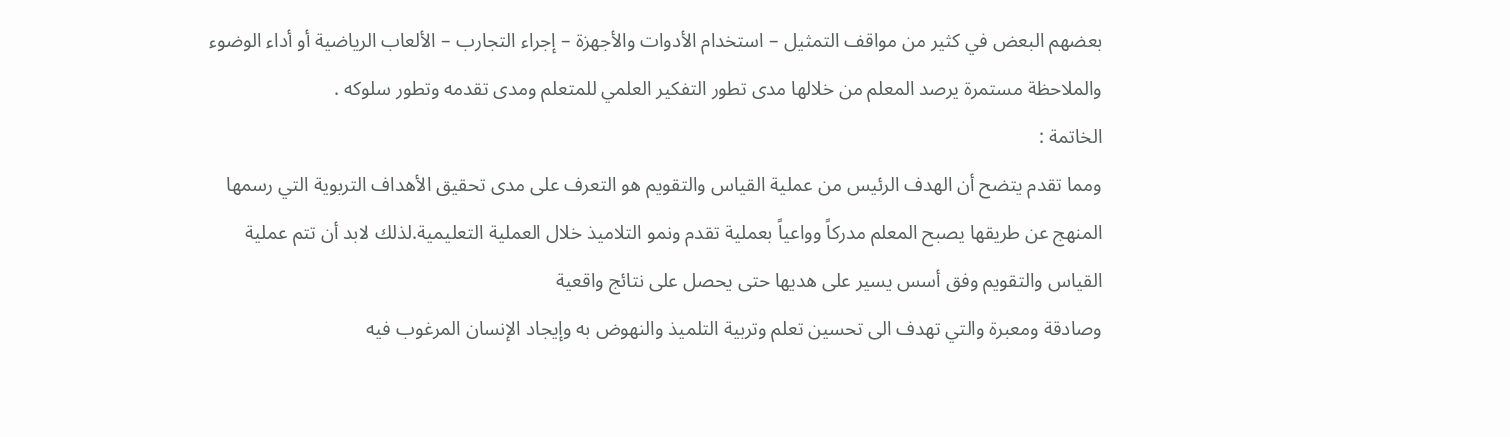بعضهم البعض في كثير من مواقف التمثيل – استخدام الأدوات والأجهزة – إجراء التجارب – الألعاب الرياضية أو أداء الوضوء والملاحظة مستمرة يرصد المعلم من خلالها مدى تطور التفكير العلمي للمتعلم ومدى تقدمه وتطور سلوكه .
الخاتمة :
ومما تقدم يتضح أن الهدف الرئيس من عملية القياس والتقويم هو التعرف على مدى تحقيق الأهداف التربوية التي رسمها المنهج عن طريقها يصبح المعلم مدركاً وواعياً بعملية تقدم ونمو التلاميذ خلال العملية التعليمية.لذلك لابد أن تتم عملية القياس والتقويم وفق أسس يسير على هديها حتى يحصل على نتائج واقعية
وصادقة ومعبرة والتي تهدف الى تحسين تعلم وتربية التلميذ والنهوض به وإيجاد الإنسان المرغوب فيه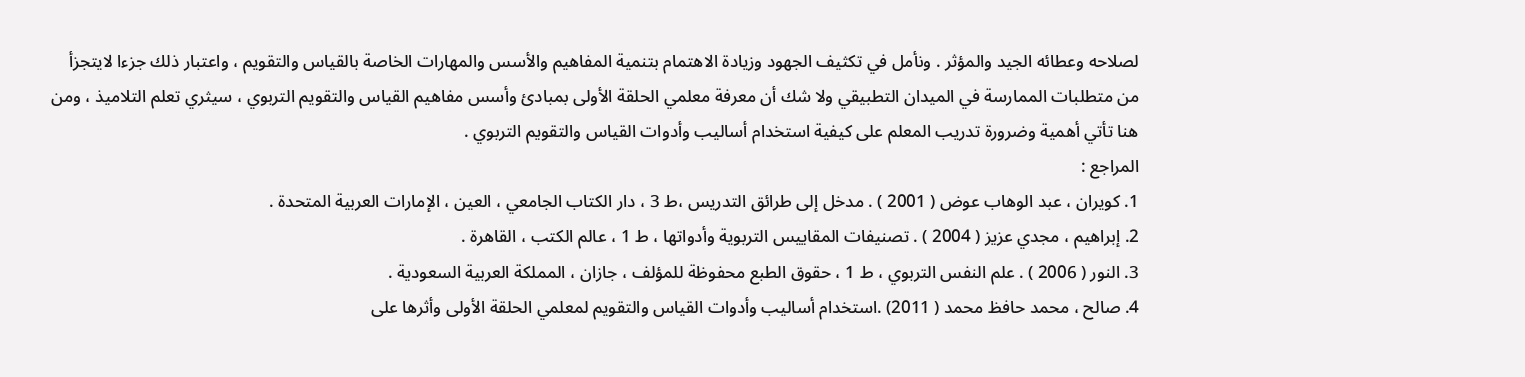لصلاحه وعطائه الجيد والمؤثر . ونأمل في تكثيف الجهود وزيادة الاهتمام بتنمية المفاهيم والأسس والمهارات الخاصة بالقياس والتقويم ، واعتبار ذلك جزءا لايتجزأ من متطلبات الممارسة في الميدان التطبيقي ولا شك أن معرفة معلمي الحلقة الأولى بمبادئ وأسس مفاهيم القياس والتقويم التربوي ، سيثري تعلم التلاميذ ، ومن هنا تأتي أهمية وضرورة تدريب المعلم على كيفية استخدام أساليب وأدوات القياس والتقويم التربوي .
المراجع :
1. كويران ، عبد الوهاب عوض ( 2001 ) . مدخل إلى طرائق التدريس ،ط 3 ، دار الكتاب الجامعي ، العين ، الإمارات العربية المتحدة .
2. إبراهيم ، مجدي عزيز ( 2004 ) . تصنيفات المقاييس التربوية وأدواتها ، ط 1 ، عالم الكتب ، القاهرة .
3. النور ( 2006 ) . علم النفس التربوي ، ط 1 ، حقوق الطبع محفوظة للمؤلف ، جازان ، المملكة العربية السعودية .
4. صالح ، محمد حافظ محمد ( 2011) .استخدام أساليب وأدوات القياس والتقويم لمعلمي الحلقة الأولى وأثرها على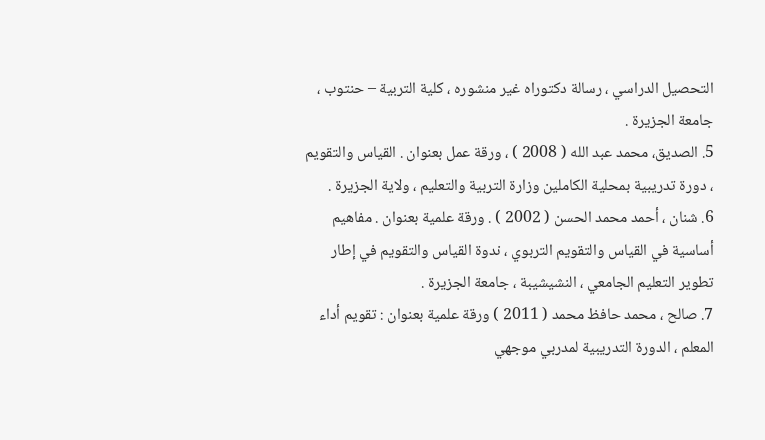التحصيل الدراسي ، رسالة دكتوراه غير منشوره ، كلية التربية – حنتوب ، جامعة الجزيرة .
5. الصديق، محمد عبد الله ( 2008 ) ، ورقة عمل بعنوان . القياس والتقويم ، دورة تدريبية بمحلية الكاملين وزارة التربية والتعليم ، ولاية الجزيرة .
6. شنان ، أحمد محمد الحسن ( 2002 ) . ورقة علمية بعنوان . مفاهيم أساسية في القياس والتقويم التربوي ، ندوة القياس والتقويم في إطار تطوير التعليم الجامعي ، النشيشيبة ، جامعة الجزيرة .
7. صالح ، محمد حافظ محمد ( 2011 ) ورقة علمية بعنوان : تقويم أداء المعلم ، الدورة التدريبية لمدربي موجهي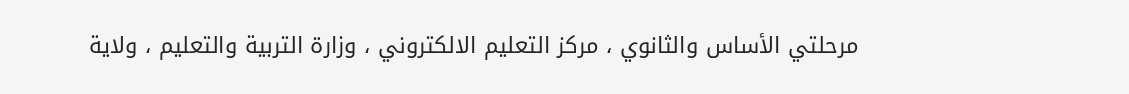مرحلتي الأساس والثانوي ، مركز التعليم الالكتروني ، وزارة التربية والتعليم ، ولاية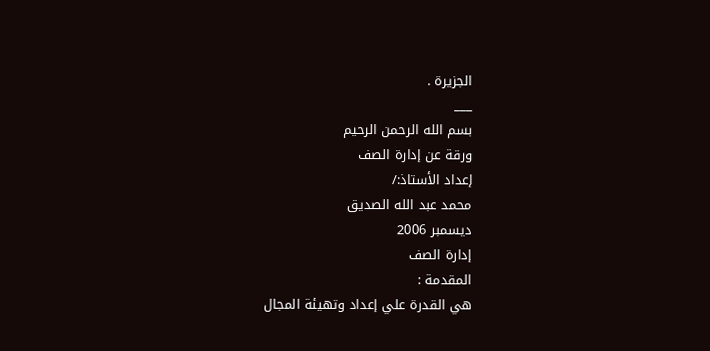الجزيرة .
___
بسم الله الرحمن الرحيم
ورقة عن إدارة الصف
إعداد الأستاذ:/
محمد عبد الله الصديق
ديسمبر 2006
إدارة الصف
المقدمة :
هي القدرة علي إعداد وتهيئة المجال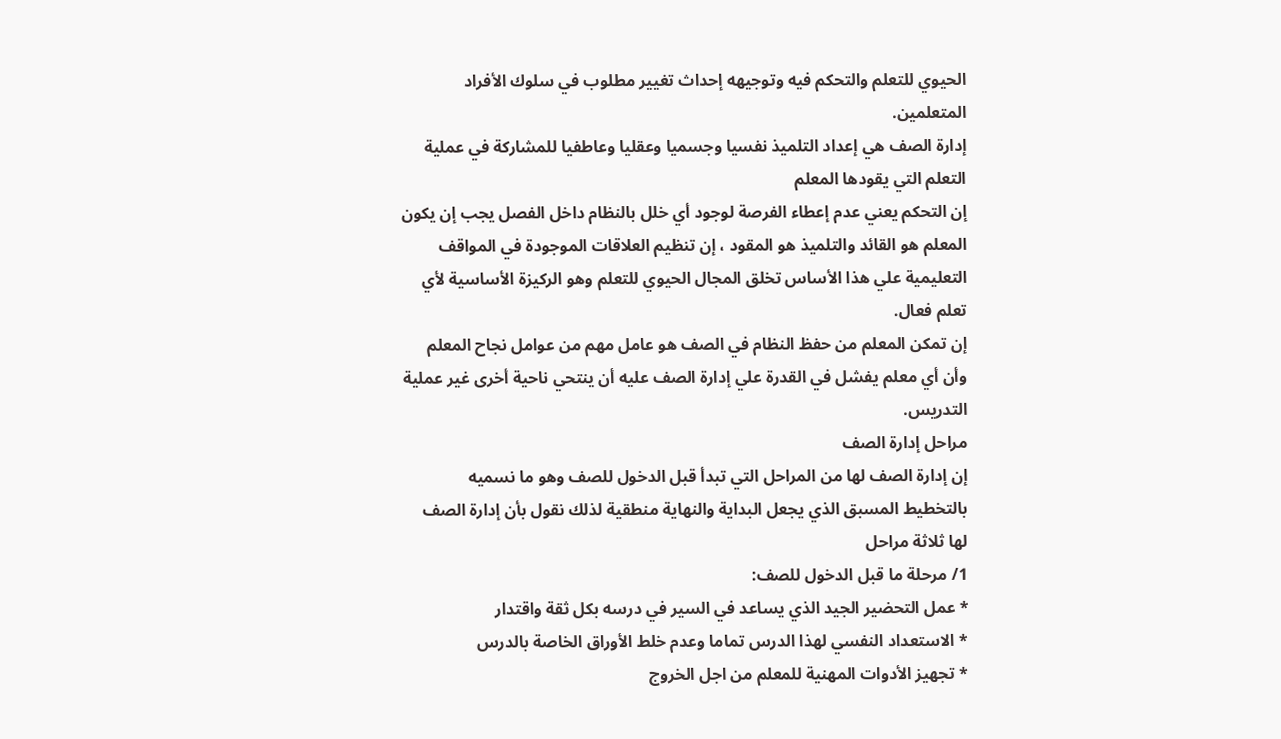الحيوي للتعلم والتحكم فيه وتوجيهه إحداث تغيير مطلوب في سلوك الأفراد المتعلمين.
إدارة الصف هي إعداد التلميذ نفسيا وجسميا وعقليا وعاطفيا للمشاركة في عملية التعلم التي يقودها المعلم
إن التحكم يعني عدم إعطاء الفرصة لوجود أي خلل بالنظام داخل الفصل يجب إن يكون المعلم هو القائد والتلميذ هو المقود ، إن تنظيم العلاقات الموجودة في المواقف التعليمية علي هذا الأساس تخلق المجال الحيوي للتعلم وهو الركيزة الأساسية لأي تعلم فعال.
إن تمكن المعلم من حفظ النظام في الصف هو عامل مهم من عوامل نجاح المعلم وأن أي معلم يفشل في القدرة علي إدارة الصف عليه أن ينتحي ناحية أخرى غير عملية التدريس.
مراحل إدارة الصف
إن إدارة الصف لها من المراحل التي تبدأ قبل الدخول للصف وهو ما نسميه بالتخطيط المسبق الذي يجعل البداية والنهاية منطقية لذلك نقول بأن إدارة الصف لها ثلاثة مراحل
1/ مرحلة ما قبل الدخول للصف:
* عمل التحضير الجيد الذي يساعد في السير في درسه بكل ثقة واقتدار
* الاستعداد النفسي لهذا الدرس تماما وعدم خلط الأوراق الخاصة بالدرس
* تجهيز الأدوات المهنية للمعلم من اجل الخروج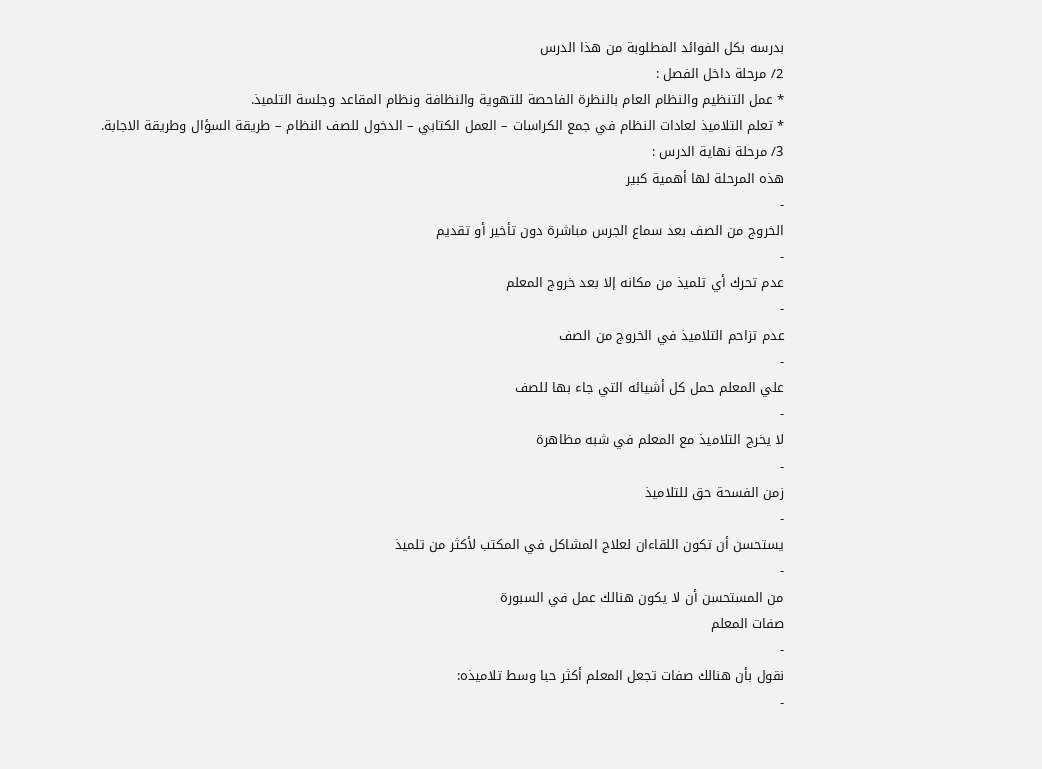بدرسه بكل الفوائد المطلوبة من هذا الدرس
2/ مرحلة داخل الفصل :
* عمل التنظيم والنظام العام بالنظرة الفاحصة للتهوية والنظافة ونظام المقاعد وجلسة التلميذ.
* تعلم التلاميذ لعادات النظام في جمع الكراسات – العمل الكتابي – الدخول للصف النظام – طريقة السؤال وطريقة الاجابة.
3/ مرحلة نهاية الدرس :
هذه المرحلة لها أهمية كبير
-
الخروج من الصف بعد سماع الجرس مباشرة دون تأخير أو تقديم
-
عدم تحرك أي تلميذ من مكانه إلا بعد خروج المعلم
-
عدم تزاحم التلاميذ في الخروج من الصف
-
علي المعلم حمل كل أشيائه التي جاء بها للصف
-
لا يخرج التلاميذ مع المعلم في شبه مظاهرة
-
زمن الفسحة حق للتلاميذ
-
يستحسن أن تكون اللقاءان لعلاج المشاكل في المكتب لأكثر من تلميذ
-
من المستحسن أن لا يكون هنالك عمل في السبورة
صفات المعلم
-
نقول بأن هنالك صفات تجعل المعلم أكثر حبا وسط تلاميذه:
-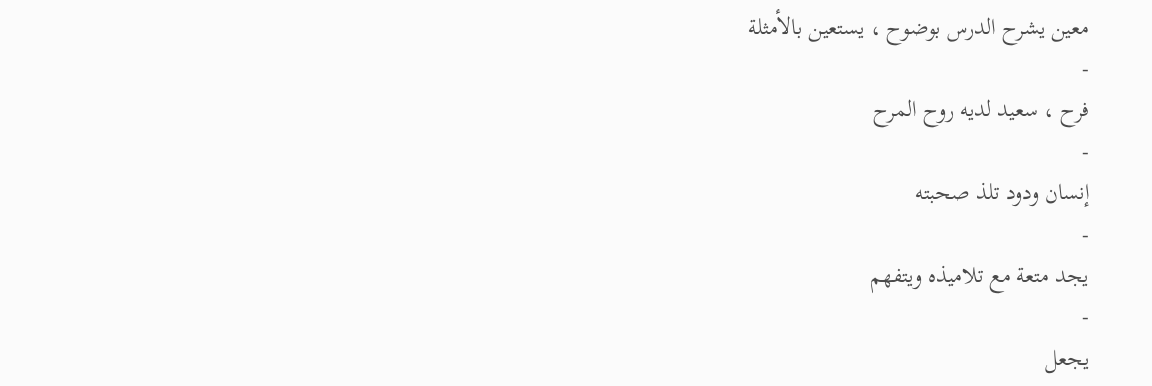معين يشرح الدرس بوضوح ، يستعين بالأمثلة
-
فرح ، سعيد لديه روح المرح
-
إنسان ودود تلذ صحبته
-
يجد متعة مع تلاميذه ويتفهم
-
يجعل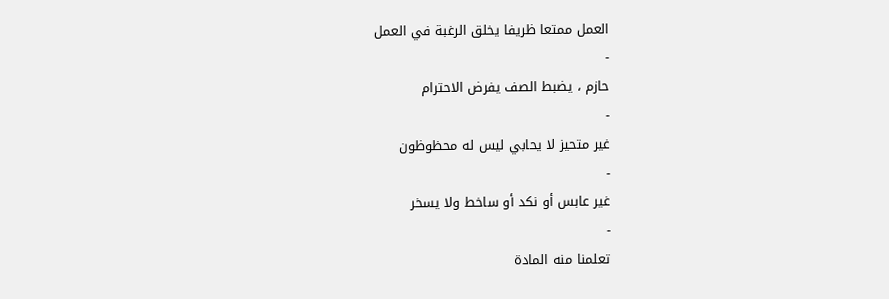العمل ممتعا ظريفا يخلق الرغبة في العمل
-
حازم ، يضبط الصف يفرض الاحترام
-
غير متحيز لا يحابي ليس له محظوظون
-
غير عابس أو نكد أو ساخط ولا يسخر
-
تعلمنا منه المادة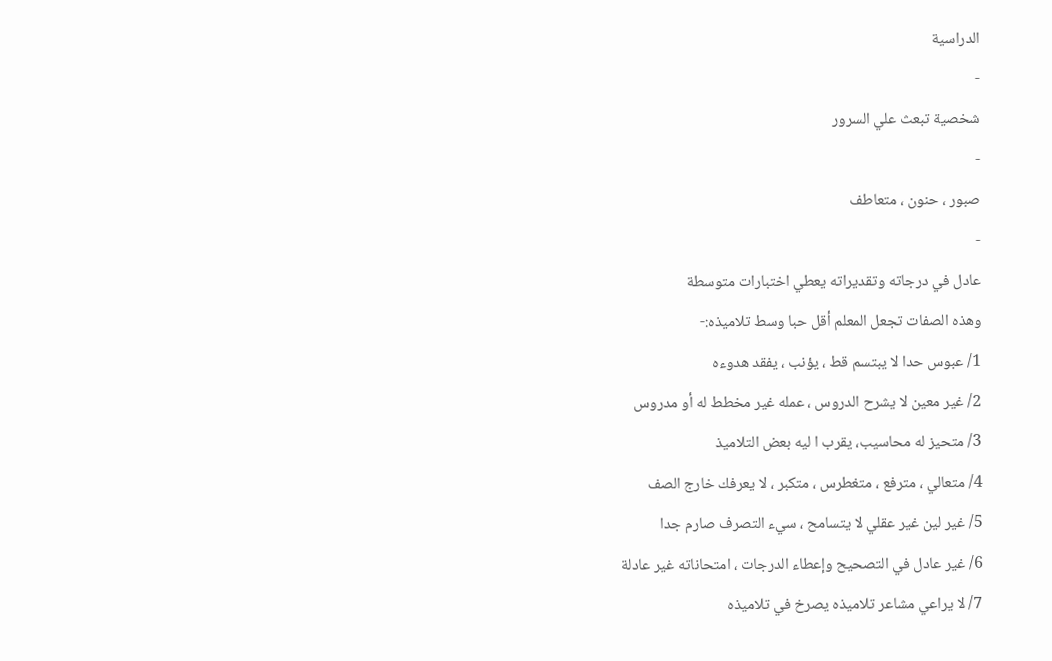الدراسية
-
شخصية تبعث علي السرور
-
صبور ، حنون ، متعاطف
-
عادل في درجاته وتقديراته يعطي اختبارات متوسطة
وهذه الصفات تجعل المعلم أقل حبا وسط تلاميذه:-
1/ عبوس حدا لا يبتسم قط ، يؤنب ، يفقد هدوءه
2/ غير معين لا يشرح الدروس ، عمله غير مخطط له أو مدروس
3/ متحيز له محاسيب، يقرب ا ليه بعض التلاميذ
4/ متعالي ، مترفع ، متغطرس ، متكبر ، لا يعرفك خارج الصف
5/ غير لين غير عقلي لا يتسامح ، سيء التصرف صارم جدا
6/ غير عادل في التصحيح وإعطاء الدرجات ، امتحاناته غير عادلة
7/ لا يراعي مشاعر تلاميذه يصرخ في تلاميذه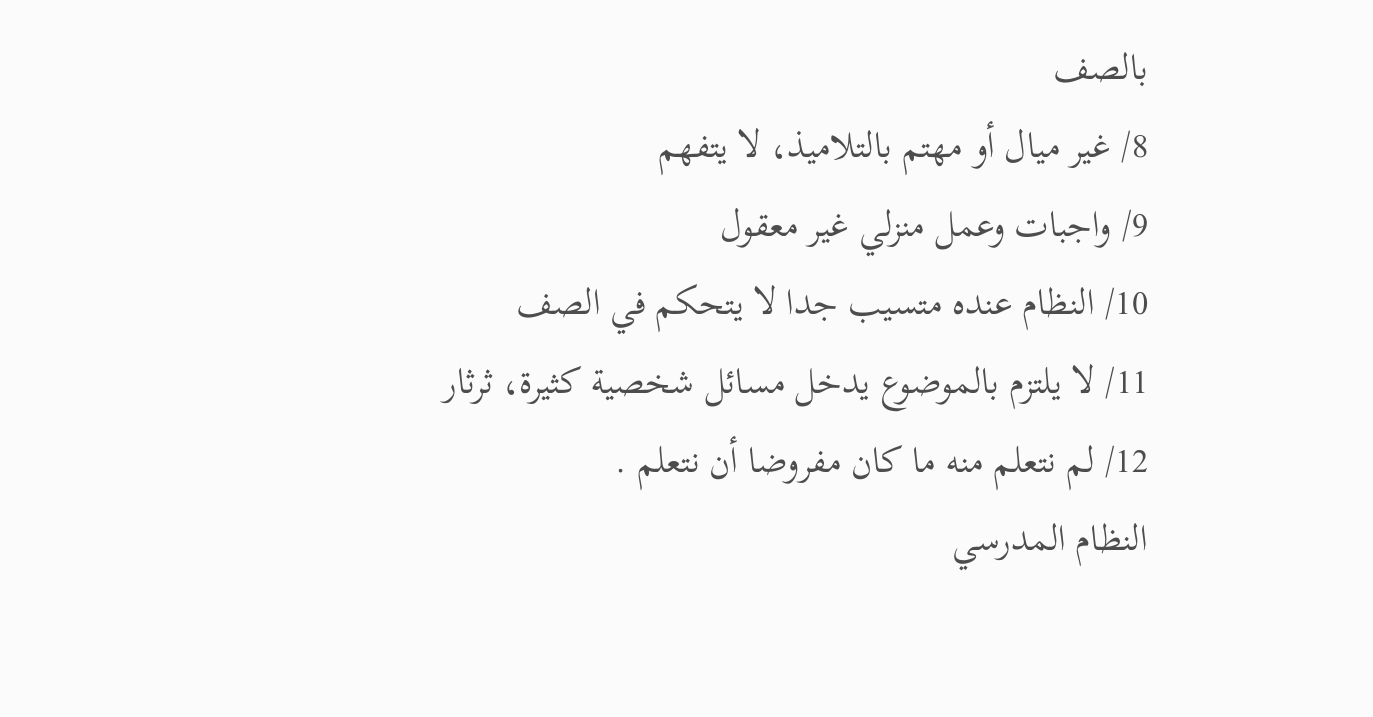بالصف
8/ غير ميال أو مهتم بالتلاميذ، لا يتفهم
9/ واجبات وعمل منزلي غير معقول
10/ النظام عنده متسيب جدا لا يتحكم في الصف
11/ لا يلتزم بالموضوع يدخل مسائل شخصية كثيرة، ثرثار
12/ لم نتعلم منه ما كان مفروضا أن نتعلم .
النظام المدرسي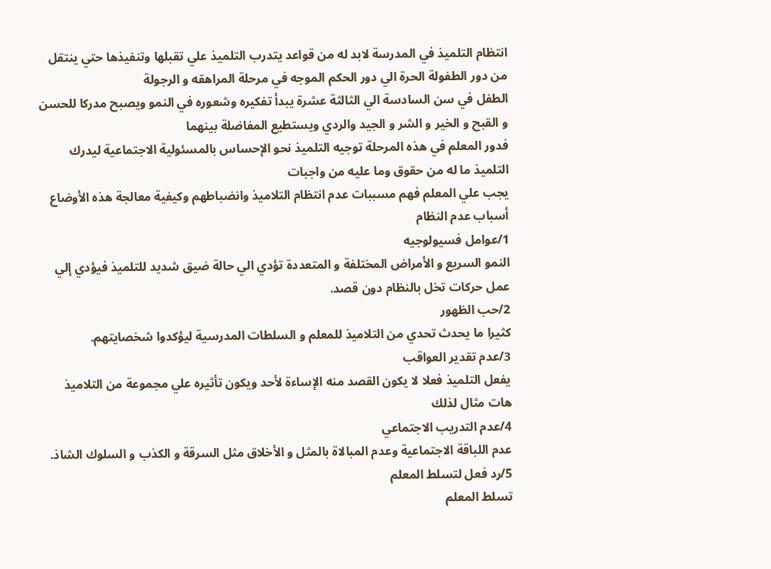انتظام التلميذ في المدرسة لابد له من قواعد يتدرب التلميذ علي تقبلها وتنفيذها حتي ينتقل من دور الطفولة الحرة الي دور الحكم الموجه في مرحلة المراهقه و الرجولة
الطفل في سن السادسة الي الثالثة عشرة يبدأ تفكيره وشعوره في النمو ويصبح مدركا للحسن و القبح و الخير و الشر و الجيد والردي ويستطيع المفاضلة بينهما
فدور المعلم في هذه المرحلة توجيه التلميذ نحو الإحساس بالمسئولية الاجتماعية ليدرك التلميذ ما له من حقوق وما عليه من واجبات
يجب علي المعلم فهم مسببات عدم انتظام التلاميذ وانضباطهم وكيفية معالجة هذه الأوضاع
أسباب عدم النظام
1/عوامل فسيولوجيه
النمو السريع و الأمراض المختلفة و المتعددة تؤدي الي حالة ضيق شديد للتلميذ فيؤدي إلي عمل حركات تخل بالنظام دون قصد.
2/حب الظهور
كثيرا ما يحدث تحدي من التلاميذ للمعلم و السلطات المدرسية ليؤكدوا شخصايتهم.
3/عدم تقدير العواقب
يفعل التلميذ فعلا لا يكون القصد منه الإساءة لأحد ويكون تأثيره علي مجموعة من التلاميذ هات مثال لذلك
4/عدم التدريب الاجتماعي
عدم اللباقة الاجتماعية وعدم المبالاة بالمثل و الأخلاق مثل السرقة و الكذب و السلوك الشاذ.
5/رد فعل لتسلط المعلم
تسلط المعلم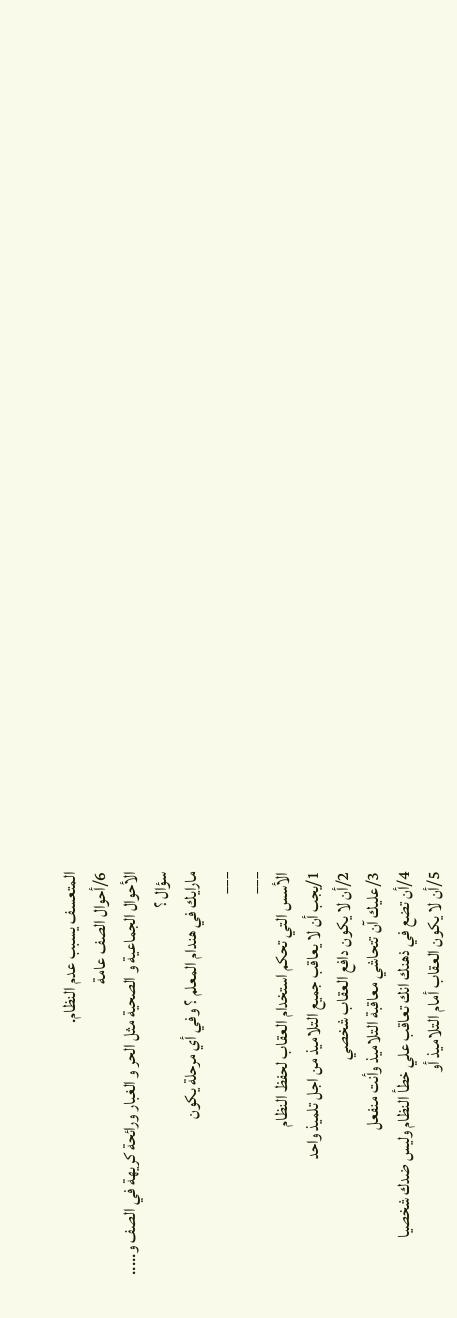المتعسف يسبب عدم النظام.
6/أحوال الصف عامة
الأحوال الجماعية و الصحية مثل الحر و الغبار ورائحة كريهة في الصف و.....
سؤال ؟
مارايك في هندام المعلم ؟ وفي أي مرحلة يكون
___
___
الأسس التي تحكم استخدام العقاب لحفظ النظام
1/يجب أن لا يعاقب جميع التلاميذ من اجل تلميذ واحد
2/أن لا يكون دافع العقاب شخصي
3/عليك آن تتحاشي معاقبة التلاميذ وأنت منفعل
4/أن تضع في ذهنك انك تعاقب علي خطأ النظام وليس ضدك شخصيا
5/أن لا يكون العقاب أمام التلاميذ أو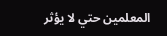المعلمين حتي لا يؤثر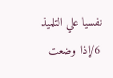نفسيا علي التلميذ
6/إذا وضعت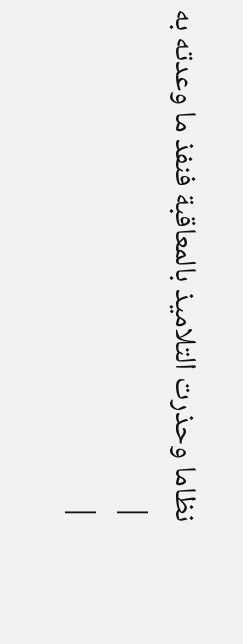نظاما وحذرت التلاميذ بالمعاقبة فنفذ ما وعدته به
|
|